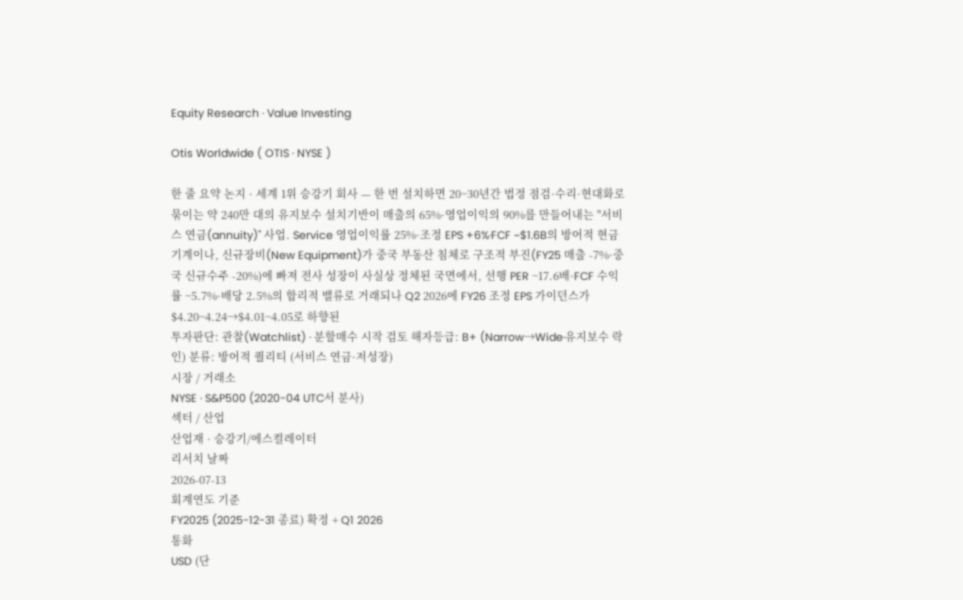Equity Research · Value Investing

Otis Worldwide ( OTIS · NYSE )

한 줄 요약 논지 · 세계 1위 승강기 회사 — 한 번 설치하면 20~30년간 법정 점검·수리·현대화로 묶이는 약 240만 대의 유지보수 설치기반이 매출의 65%·영업이익의 90%를 만들어내는 "서비스 연금(annuity)" 사업. Service 영업이익률 25%·조정 EPS +6%·FCF ~$1.6B의 방어적 현금기계이나, 신규장비(New Equipment)가 중국 부동산 침체로 구조적 부진(FY25 매출 -7%·중국 신규수주 -20%)에 빠져 전사 성장이 사실상 정체된 국면에서, 선행 PER ~17.6배·FCF 수익률 ~5.7%·배당 2.5%의 합리적 밸류로 거래되나 Q2 2026에 FY26 조정 EPS 가이던스가 $4.20~4.24→$4.01~4.05로 하향된
투자판단: 관찰(Watchlist) · 분할매수 시작 검토 해자등급: B+ (Narrow→Wide·유지보수 락인) 분류: 방어적 퀄리티 (서비스 연금·저성장)
시장 / 거래소
NYSE · S&P500 (2020-04 UTC서 분사)
섹터 / 산업
산업재 · 승강기/에스컬레이터
리서치 날짜
2026-07-13
회계연도 기준
FY2025 (2025-12-31 종료) 확정 + Q1 2026
통화
USD (단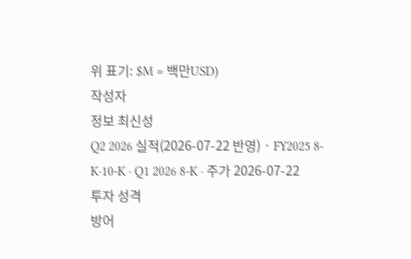위 표기: $M = 백만USD)
작성자
정보 최신성
Q2 2026 실적(2026-07-22 반영) · FY2025 8-K·10-K · Q1 2026 8-K · 주가 2026-07-22
투자 성격
방어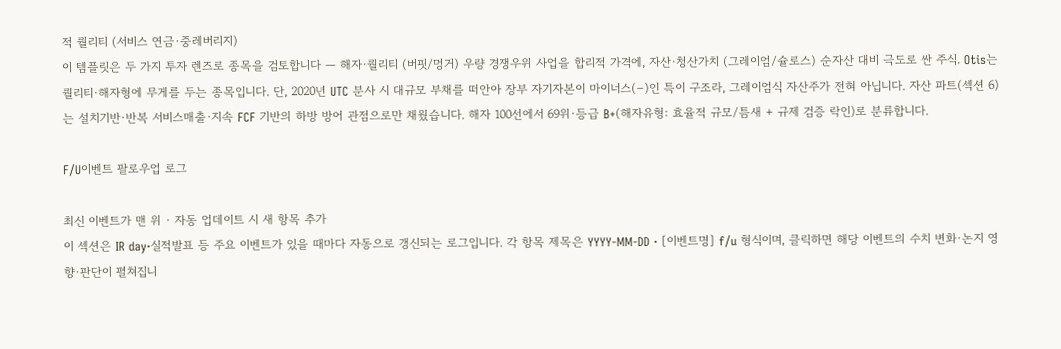적 퀄리티 (서비스 연금·중레버리지)
이 템플릿은 두 가지 투자 렌즈로 종목을 검토합니다 — 해자·퀄리티 (버핏/멍거) 우량 경쟁우위 사업을 합리적 가격에, 자산·청산가치 (그레이엄/슐로스) 순자산 대비 극도로 싼 주식. Otis는 퀄리티·해자형에 무게를 두는 종목입니다. 단, 2020년 UTC 분사 시 대규모 부채를 떠안아 장부 자기자본이 마이너스(−)인 특이 구조라, 그레이엄식 자산주가 전혀 아닙니다. 자산 파트(섹션 6)는 설치기반·반복 서비스매출·지속 FCF 기반의 하방 방어 관점으로만 채웠습니다. 해자 100선에서 69위·등급 B+(해자유형: 효율적 규모/틈새 + 규제 검증 락인)로 분류합니다.

F/U이벤트 팔로우업 로그

최신 이벤트가 맨 위 · 자동 업데이트 시 새 항목 추가
이 섹션은 IR day·실적발표 등 주요 이벤트가 있을 때마다 자동으로 갱신되는 로그입니다. 각 항목 제목은 YYYY-MM-DD · [이벤트명] f/u 형식이며, 클릭하면 해당 이벤트의 수치 변화·논지 영향·판단이 펼쳐집니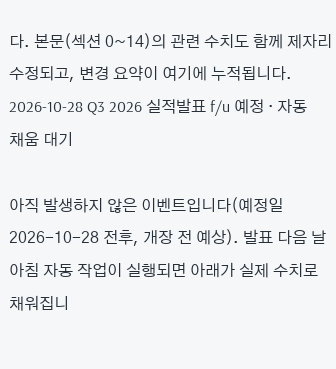다. 본문(섹션 0~14)의 관련 수치도 함께 제자리 수정되고, 변경 요약이 여기에 누적됩니다.
2026-10-28 Q3 2026 실적발표 f/u 예정 · 자동채움 대기

아직 발생하지 않은 이벤트입니다(예정일 2026-10-28 전후, 개장 전 예상). 발표 다음 날 아침 자동 작업이 실행되면 아래가 실제 수치로 채워집니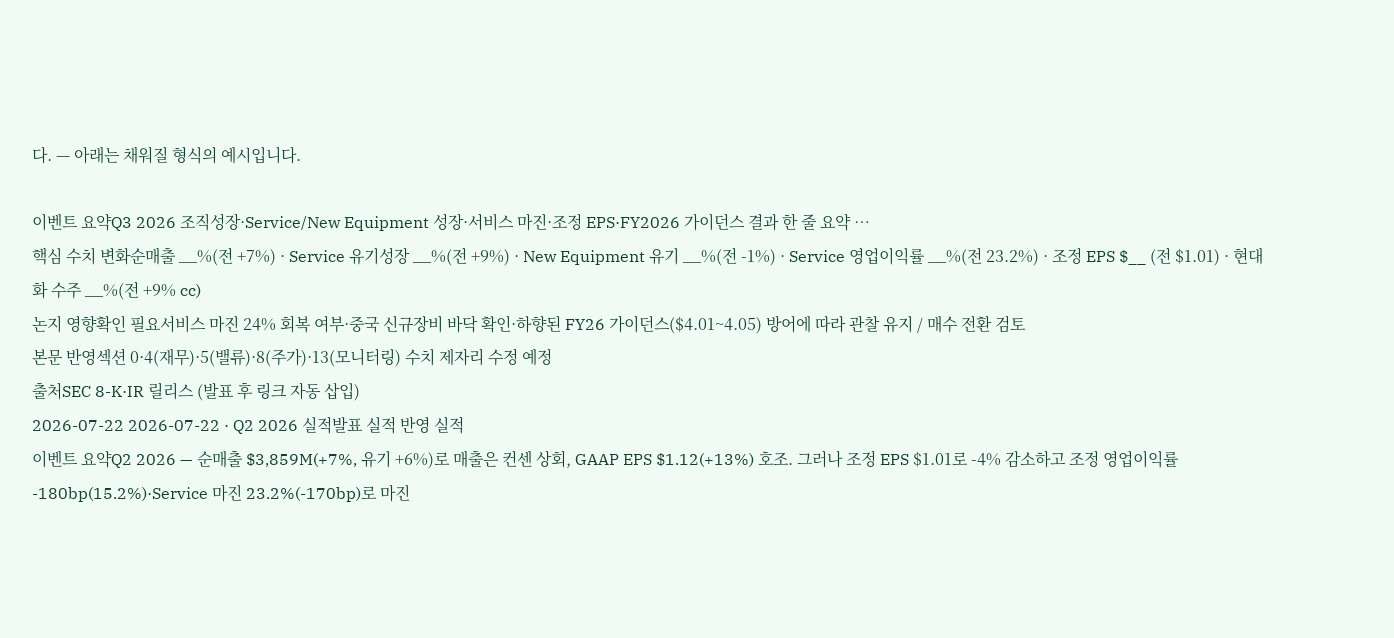다. — 아래는 채워질 형식의 예시입니다.

이벤트 요약Q3 2026 조직성장·Service/New Equipment 성장·서비스 마진·조정 EPS·FY2026 가이던스 결과 한 줄 요약 …
핵심 수치 변화순매출 __%(전 +7%) · Service 유기성장 __%(전 +9%) · New Equipment 유기 __%(전 -1%) · Service 영업이익률 __%(전 23.2%) · 조정 EPS $__ (전 $1.01) · 현대화 수주 __%(전 +9% cc)
논지 영향확인 필요서비스 마진 24% 회복 여부·중국 신규장비 바닥 확인·하향된 FY26 가이던스($4.01~4.05) 방어에 따라 관찰 유지 / 매수 전환 검토
본문 반영섹션 0·4(재무)·5(밸류)·8(주가)·13(모니터링) 수치 제자리 수정 예정
출처SEC 8-K·IR 릴리스 (발표 후 링크 자동 삽입)
2026-07-22 2026-07-22 · Q2 2026 실적발표 실적 반영 실적
이벤트 요약Q2 2026 — 순매출 $3,859M(+7%, 유기 +6%)로 매출은 컨센 상회, GAAP EPS $1.12(+13%) 호조. 그러나 조정 EPS $1.01로 -4% 감소하고 조정 영업이익률 -180bp(15.2%)·Service 마진 23.2%(-170bp)로 마진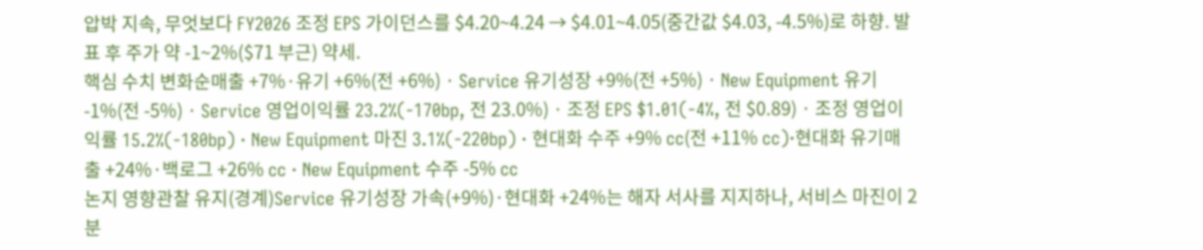압박 지속, 무엇보다 FY2026 조정 EPS 가이던스를 $4.20~4.24 → $4.01~4.05(중간값 $4.03, -4.5%)로 하향. 발표 후 주가 약 -1~2%($71 부근) 약세.
핵심 수치 변화순매출 +7%·유기 +6%(전 +6%) · Service 유기성장 +9%(전 +5%) · New Equipment 유기 -1%(전 -5%) · Service 영업이익률 23.2%(-170bp, 전 23.0%) · 조정 EPS $1.01(-4%, 전 $0.89) · 조정 영업이익률 15.2%(-180bp) · New Equipment 마진 3.1%(-220bp) · 현대화 수주 +9% cc(전 +11% cc)·현대화 유기매출 +24%·백로그 +26% cc · New Equipment 수주 -5% cc
논지 영향관찰 유지(경계)Service 유기성장 가속(+9%)·현대화 +24%는 해자 서사를 지지하나, 서비스 마진이 2분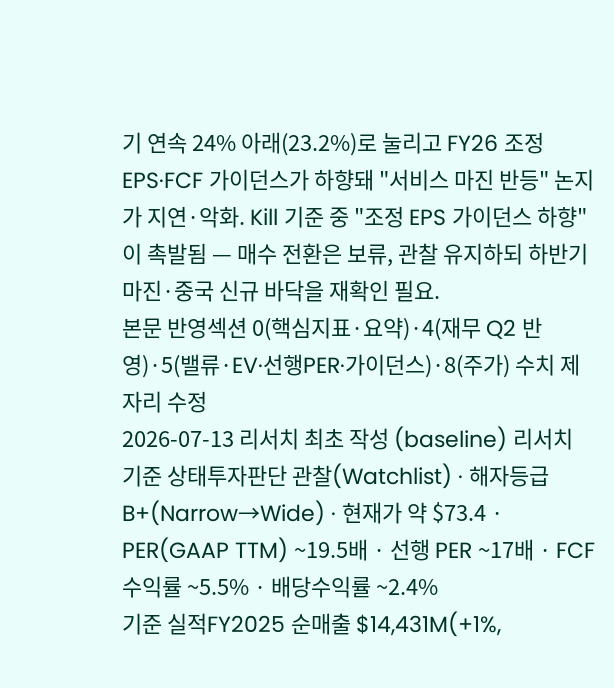기 연속 24% 아래(23.2%)로 눌리고 FY26 조정 EPS·FCF 가이던스가 하향돼 "서비스 마진 반등" 논지가 지연·악화. Kill 기준 중 "조정 EPS 가이던스 하향"이 촉발됨 — 매수 전환은 보류, 관찰 유지하되 하반기 마진·중국 신규 바닥을 재확인 필요.
본문 반영섹션 0(핵심지표·요약)·4(재무 Q2 반영)·5(밸류·EV·선행PER·가이던스)·8(주가) 수치 제자리 수정
2026-07-13 리서치 최초 작성 (baseline) 리서치
기준 상태투자판단 관찰(Watchlist) · 해자등급 B+(Narrow→Wide) · 현재가 약 $73.4 · PER(GAAP TTM) ~19.5배 · 선행 PER ~17배 · FCF 수익률 ~5.5% · 배당수익률 ~2.4%
기준 실적FY2025 순매출 $14,431M(+1%,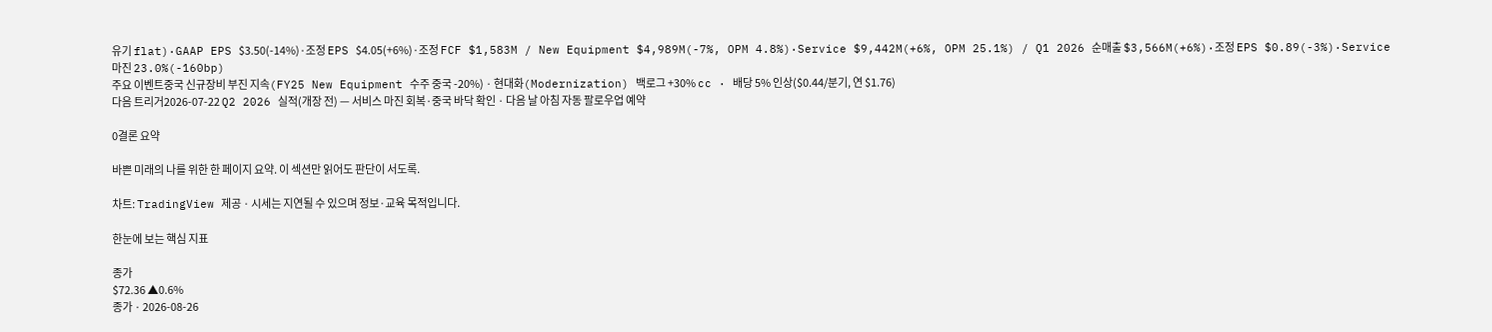유기 flat)·GAAP EPS $3.50(-14%)·조정 EPS $4.05(+6%)·조정 FCF $1,583M / New Equipment $4,989M(-7%, OPM 4.8%)·Service $9,442M(+6%, OPM 25.1%) / Q1 2026 순매출 $3,566M(+6%)·조정 EPS $0.89(-3%)·Service 마진 23.0%(-160bp)
주요 이벤트중국 신규장비 부진 지속(FY25 New Equipment 수주 중국 -20%) · 현대화(Modernization) 백로그 +30% cc · 배당 5% 인상($0.44/분기, 연 $1.76)
다음 트리거2026-07-22 Q2 2026 실적(개장 전) — 서비스 마진 회복·중국 바닥 확인 · 다음 날 아침 자동 팔로우업 예약

0결론 요약

바쁜 미래의 나를 위한 한 페이지 요약. 이 섹션만 읽어도 판단이 서도록.

차트: TradingView 제공 · 시세는 지연될 수 있으며 정보·교육 목적입니다.

한눈에 보는 핵심 지표

종가
$72.36 ▲0.6%
종가 · 2026-08-26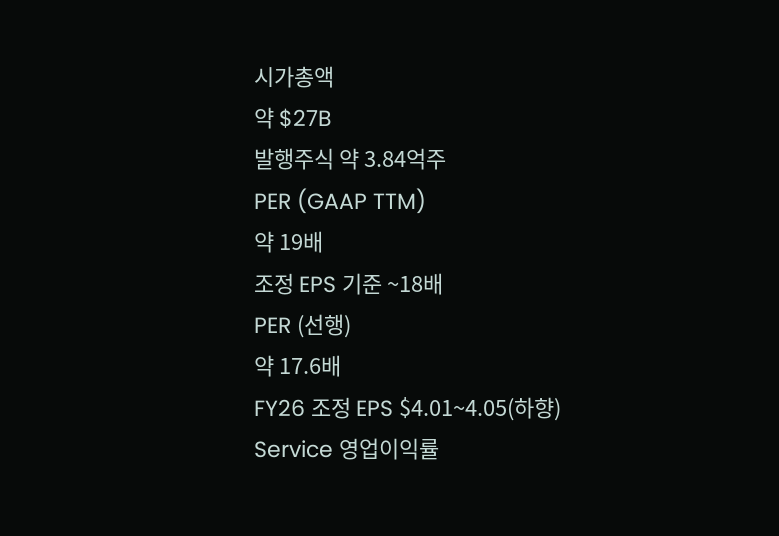시가총액
약 $27B
발행주식 약 3.84억주
PER (GAAP TTM)
약 19배
조정 EPS 기준 ~18배
PER (선행)
약 17.6배
FY26 조정 EPS $4.01~4.05(하향)
Service 영업이익률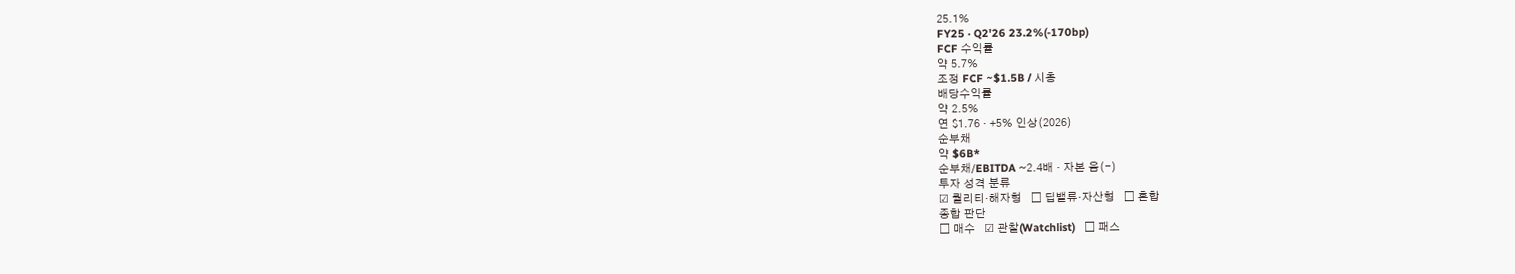25.1%
FY25 · Q2'26 23.2%(-170bp)
FCF 수익률
약 5.7%
조정 FCF ~$1.5B / 시총
배당수익률
약 2.5%
연 $1.76 · +5% 인상(2026)
순부채
약 $6B*
순부채/EBITDA ~2.4배 · 자본 음(−)
투자 성격 분류
☑ 퀄리티·해자형   ☐ 딥밸류·자산형   ☐ 혼합
종합 판단
☐ 매수   ☑ 관찰(Watchlist)   ☐ 패스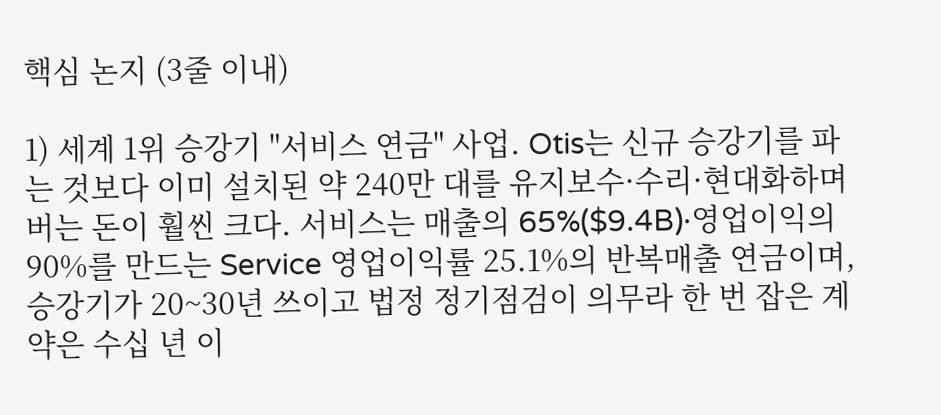핵심 논지 (3줄 이내)

1) 세계 1위 승강기 "서비스 연금" 사업. Otis는 신규 승강기를 파는 것보다 이미 설치된 약 240만 대를 유지보수·수리·현대화하며 버는 돈이 훨씬 크다. 서비스는 매출의 65%($9.4B)·영업이익의 90%를 만드는 Service 영업이익률 25.1%의 반복매출 연금이며, 승강기가 20~30년 쓰이고 법정 정기점검이 의무라 한 번 잡은 계약은 수십 년 이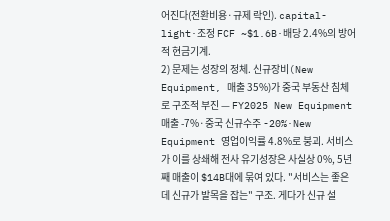어진다(전환비용·규제 락인). capital-light·조정 FCF ~$1.6B·배당 2.4%의 방어적 현금기계.
2) 문제는 성장의 정체. 신규장비(New Equipment, 매출 35%)가 중국 부동산 침체로 구조적 부진 — FY2025 New Equipment 매출 -7%·중국 신규수주 -20%·New Equipment 영업이익률 4.8%로 붕괴. 서비스가 이를 상쇄해 전사 유기성장은 사실상 0%, 5년째 매출이 $14B대에 묶여 있다. "서비스는 좋은데 신규가 발목을 잡는" 구조. 게다가 신규 설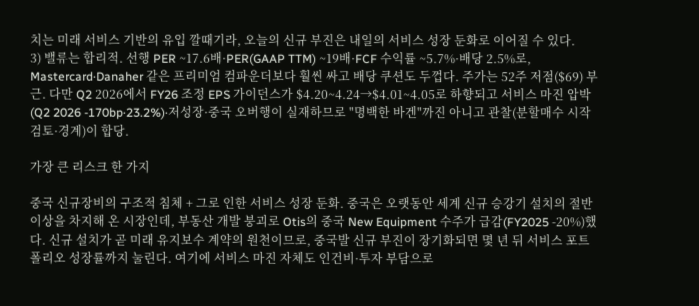치는 미래 서비스 기반의 유입 깔때기라, 오늘의 신규 부진은 내일의 서비스 성장 둔화로 이어질 수 있다.
3) 밸류는 합리적. 선행 PER ~17.6배·PER(GAAP TTM) ~19배·FCF 수익률 ~5.7%·배당 2.5%로, Mastercard·Danaher 같은 프리미엄 컴파운더보다 훨씬 싸고 배당 쿠션도 두껍다. 주가는 52주 저점($69) 부근. 다만 Q2 2026에서 FY26 조정 EPS 가이던스가 $4.20~4.24→$4.01~4.05로 하향되고 서비스 마진 압박(Q2 2026 -170bp·23.2%)·저성장·중국 오버행이 실재하므로 "명백한 바겐"까진 아니고 관찰(분할매수 시작 검토·경계)이 합당.

가장 큰 리스크 한 가지

중국 신규장비의 구조적 침체 + 그로 인한 서비스 성장 둔화. 중국은 오랫동안 세계 신규 승강기 설치의 절반 이상을 차지해 온 시장인데, 부동산 개발 붕괴로 Otis의 중국 New Equipment 수주가 급감(FY2025 -20%)했다. 신규 설치가 곧 미래 유지보수 계약의 원천이므로, 중국발 신규 부진이 장기화되면 몇 년 뒤 서비스 포트폴리오 성장률까지 눌린다. 여기에 서비스 마진 자체도 인건비·투자 부담으로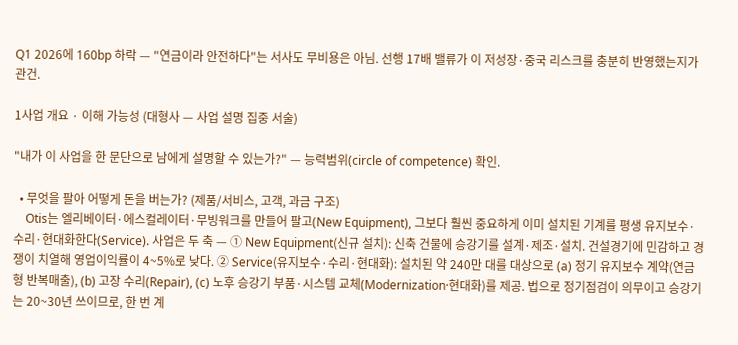Q1 2026에 160bp 하락 — "연금이라 안전하다"는 서사도 무비용은 아님. 선행 17배 밸류가 이 저성장·중국 리스크를 충분히 반영했는지가 관건.

1사업 개요 · 이해 가능성 (대형사 — 사업 설명 집중 서술)

"내가 이 사업을 한 문단으로 남에게 설명할 수 있는가?" — 능력범위(circle of competence) 확인.

  • 무엇을 팔아 어떻게 돈을 버는가? (제품/서비스, 고객, 과금 구조)
    Otis는 엘리베이터·에스컬레이터·무빙워크를 만들어 팔고(New Equipment), 그보다 훨씬 중요하게 이미 설치된 기계를 평생 유지보수·수리·현대화한다(Service). 사업은 두 축 — ① New Equipment(신규 설치): 신축 건물에 승강기를 설계·제조·설치. 건설경기에 민감하고 경쟁이 치열해 영업이익률이 4~5%로 낮다. ② Service(유지보수·수리·현대화): 설치된 약 240만 대를 대상으로 (a) 정기 유지보수 계약(연금형 반복매출), (b) 고장 수리(Repair), (c) 노후 승강기 부품·시스템 교체(Modernization·현대화)를 제공. 법으로 정기점검이 의무이고 승강기는 20~30년 쓰이므로, 한 번 계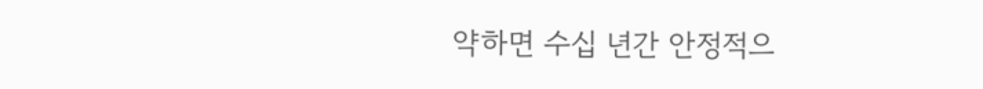약하면 수십 년간 안정적으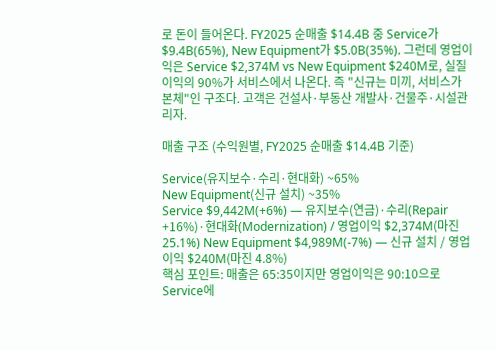로 돈이 들어온다. FY2025 순매출 $14.4B 중 Service가 $9.4B(65%), New Equipment가 $5.0B(35%). 그런데 영업이익은 Service $2,374M vs New Equipment $240M로, 실질 이익의 90%가 서비스에서 나온다. 즉 "신규는 미끼, 서비스가 본체"인 구조다. 고객은 건설사·부동산 개발사·건물주·시설관리자.

매출 구조 (수익원별, FY2025 순매출 $14.4B 기준)

Service(유지보수·수리·현대화) ~65%
New Equipment(신규 설치) ~35%
Service $9,442M(+6%) — 유지보수(연금)·수리(Repair +16%)·현대화(Modernization) / 영업이익 $2,374M(마진 25.1%) New Equipment $4,989M(-7%) — 신규 설치 / 영업이익 $240M(마진 4.8%)
핵심 포인트: 매출은 65:35이지만 영업이익은 90:10으로 Service에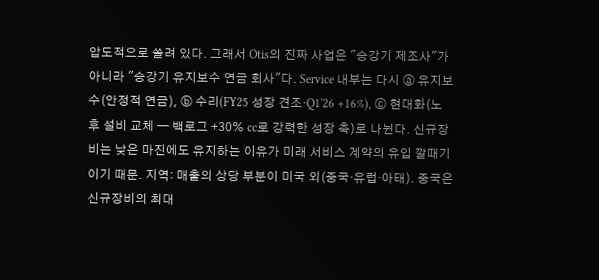압도적으로 쏠려 있다. 그래서 Otis의 진짜 사업은 "승강기 제조사"가 아니라 "승강기 유지보수 연금 회사"다. Service 내부는 다시 ⓐ 유지보수(안정적 연금), ⓑ 수리(FY25 성장 견조·Q1'26 +16%), ⓒ 현대화(노후 설비 교체 — 백로그 +30% cc로 강력한 성장 축)로 나뉜다. 신규장비는 낮은 마진에도 유지하는 이유가 미래 서비스 계약의 유입 깔때기이기 때문. 지역: 매출의 상당 부분이 미국 외(중국·유럽·아태). 중국은 신규장비의 최대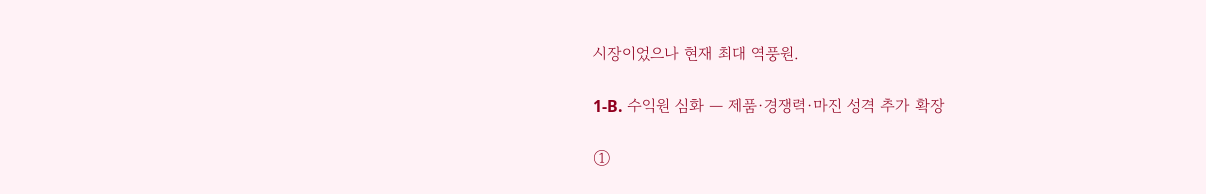시장이었으나 현재 최대 역풍원.

1-B. 수익원 심화 — 제품·경쟁력·마진 성격 추가 확장

①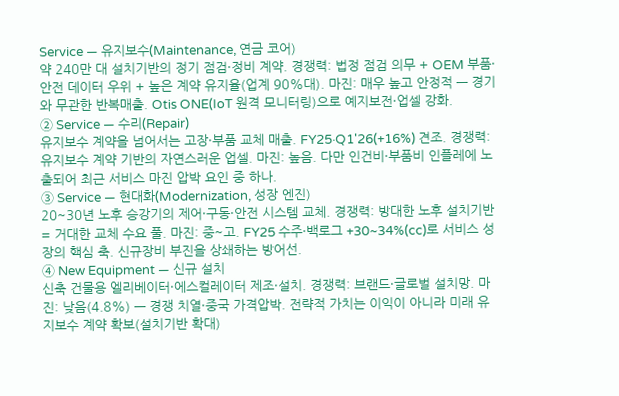Service — 유지보수(Maintenance, 연금 코어)
약 240만 대 설치기반의 정기 점검·정비 계약. 경쟁력: 법정 점검 의무 + OEM 부품·안전 데이터 우위 + 높은 계약 유지율(업계 90%대). 마진: 매우 높고 안정적 — 경기와 무관한 반복매출. Otis ONE(IoT 원격 모니터링)으로 예지보전·업셀 강화.
② Service — 수리(Repair)
유지보수 계약을 넘어서는 고장·부품 교체 매출. FY25·Q1'26(+16%) 견조. 경쟁력: 유지보수 계약 기반의 자연스러운 업셀. 마진: 높음. 다만 인건비·부품비 인플레에 노출되어 최근 서비스 마진 압박 요인 중 하나.
③ Service — 현대화(Modernization, 성장 엔진)
20~30년 노후 승강기의 제어·구동·안전 시스템 교체. 경쟁력: 방대한 노후 설치기반 = 거대한 교체 수요 풀. 마진: 중~고. FY25 수주·백로그 +30~34%(cc)로 서비스 성장의 핵심 축. 신규장비 부진을 상쇄하는 방어선.
④ New Equipment — 신규 설치
신축 건물용 엘리베이터·에스컬레이터 제조·설치. 경쟁력: 브랜드·글로벌 설치망. 마진: 낮음(4.8%) — 경쟁 치열·중국 가격압박. 전략적 가치는 이익이 아니라 미래 유지보수 계약 확보(설치기반 확대)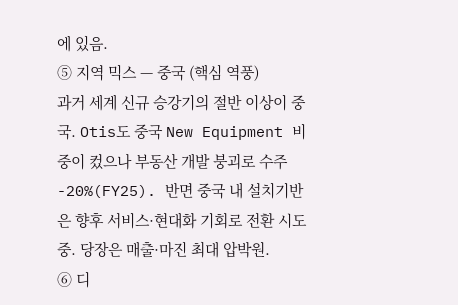에 있음.
⑤ 지역 믹스 — 중국 (핵심 역풍)
과거 세계 신규 승강기의 절반 이상이 중국. Otis도 중국 New Equipment 비중이 컸으나 부동산 개발 붕괴로 수주 -20%(FY25). 반면 중국 내 설치기반은 향후 서비스·현대화 기회로 전환 시도 중. 당장은 매출·마진 최대 압박원.
⑥ 디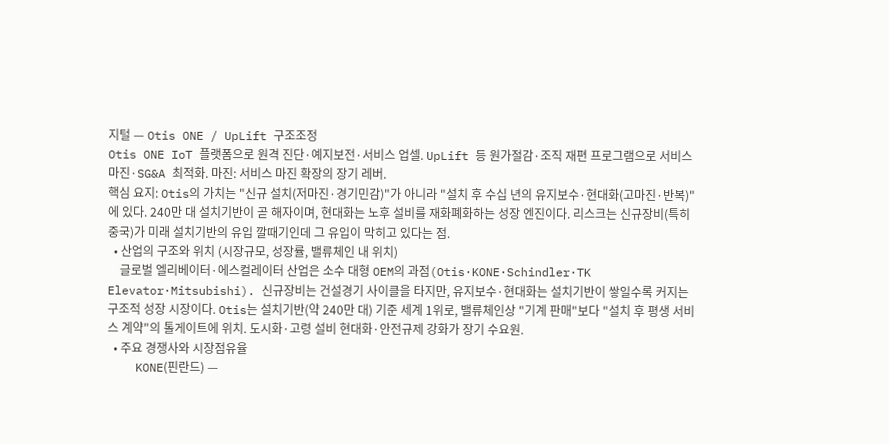지털 — Otis ONE / UpLift 구조조정
Otis ONE IoT 플랫폼으로 원격 진단·예지보전·서비스 업셀. UpLift 등 원가절감·조직 재편 프로그램으로 서비스 마진·SG&A 최적화. 마진: 서비스 마진 확장의 장기 레버.
핵심 요지: Otis의 가치는 "신규 설치(저마진·경기민감)"가 아니라 "설치 후 수십 년의 유지보수·현대화(고마진·반복)"에 있다. 240만 대 설치기반이 곧 해자이며, 현대화는 노후 설비를 재화폐화하는 성장 엔진이다. 리스크는 신규장비(특히 중국)가 미래 설치기반의 유입 깔때기인데 그 유입이 막히고 있다는 점.
  • 산업의 구조와 위치 (시장규모, 성장률, 밸류체인 내 위치)
    글로벌 엘리베이터·에스컬레이터 산업은 소수 대형 OEM의 과점(Otis·KONE·Schindler·TK Elevator·Mitsubishi). 신규장비는 건설경기 사이클을 타지만, 유지보수·현대화는 설치기반이 쌓일수록 커지는 구조적 성장 시장이다. Otis는 설치기반(약 240만 대) 기준 세계 1위로, 밸류체인상 "기계 판매"보다 "설치 후 평생 서비스 계약"의 톨게이트에 위치. 도시화·고령 설비 현대화·안전규제 강화가 장기 수요원.
  • 주요 경쟁사와 시장점유율
    KONE(핀란드) —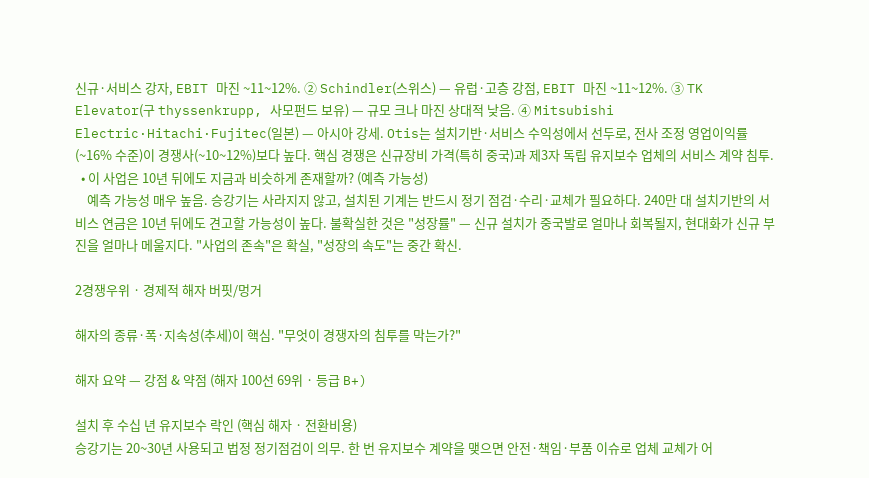신규·서비스 강자, EBIT 마진 ~11~12%. ② Schindler(스위스) — 유럽·고층 강점, EBIT 마진 ~11~12%. ③ TK Elevator(구 thyssenkrupp, 사모펀드 보유) — 규모 크나 마진 상대적 낮음. ④ Mitsubishi Electric·Hitachi·Fujitec(일본) — 아시아 강세. Otis는 설치기반·서비스 수익성에서 선두로, 전사 조정 영업이익률(~16% 수준)이 경쟁사(~10~12%)보다 높다. 핵심 경쟁은 신규장비 가격(특히 중국)과 제3자 독립 유지보수 업체의 서비스 계약 침투.
  • 이 사업은 10년 뒤에도 지금과 비슷하게 존재할까? (예측 가능성)
    예측 가능성 매우 높음. 승강기는 사라지지 않고, 설치된 기계는 반드시 정기 점검·수리·교체가 필요하다. 240만 대 설치기반의 서비스 연금은 10년 뒤에도 견고할 가능성이 높다. 불확실한 것은 "성장률" — 신규 설치가 중국발로 얼마나 회복될지, 현대화가 신규 부진을 얼마나 메울지다. "사업의 존속"은 확실, "성장의 속도"는 중간 확신.

2경쟁우위 · 경제적 해자 버핏/멍거

해자의 종류·폭·지속성(추세)이 핵심. "무엇이 경쟁자의 침투를 막는가?"

해자 요약 — 강점 & 약점 (해자 100선 69위 · 등급 B+)

설치 후 수십 년 유지보수 락인 (핵심 해자 · 전환비용)
승강기는 20~30년 사용되고 법정 정기점검이 의무. 한 번 유지보수 계약을 맺으면 안전·책임·부품 이슈로 업체 교체가 어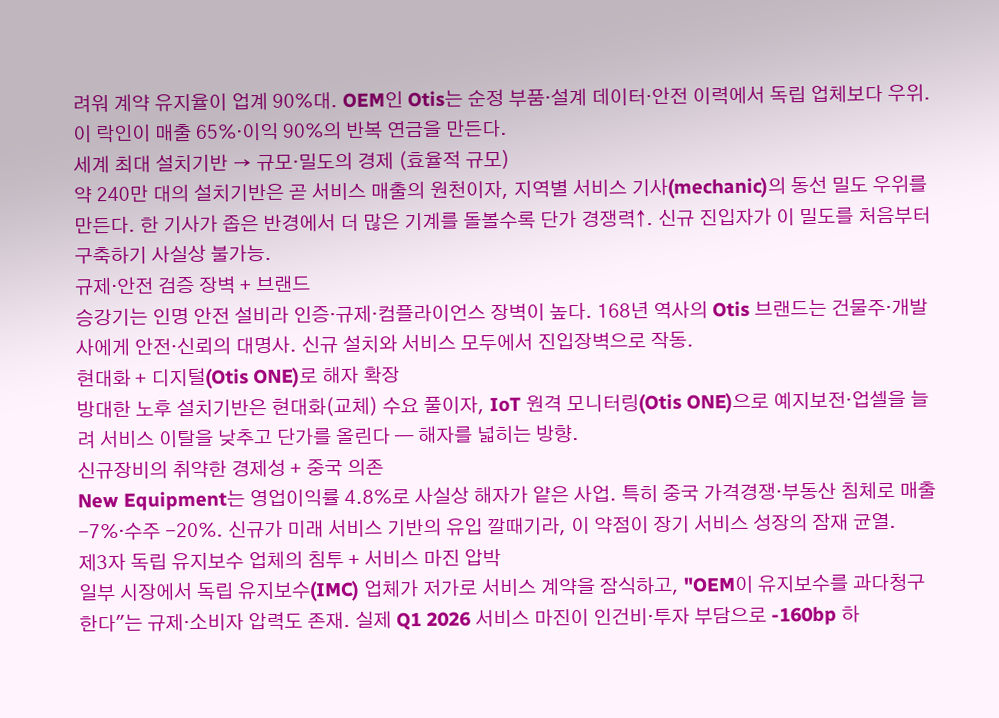려워 계약 유지율이 업계 90%대. OEM인 Otis는 순정 부품·설계 데이터·안전 이력에서 독립 업체보다 우위. 이 락인이 매출 65%·이익 90%의 반복 연금을 만든다.
세계 최대 설치기반 → 규모·밀도의 경제 (효율적 규모)
약 240만 대의 설치기반은 곧 서비스 매출의 원천이자, 지역별 서비스 기사(mechanic)의 동선 밀도 우위를 만든다. 한 기사가 좁은 반경에서 더 많은 기계를 돌볼수록 단가 경쟁력↑. 신규 진입자가 이 밀도를 처음부터 구축하기 사실상 불가능.
규제·안전 검증 장벽 + 브랜드
승강기는 인명 안전 설비라 인증·규제·컴플라이언스 장벽이 높다. 168년 역사의 Otis 브랜드는 건물주·개발사에게 안전·신뢰의 대명사. 신규 설치와 서비스 모두에서 진입장벽으로 작동.
현대화 + 디지털(Otis ONE)로 해자 확장
방대한 노후 설치기반은 현대화(교체) 수요 풀이자, IoT 원격 모니터링(Otis ONE)으로 예지보전·업셀을 늘려 서비스 이탈을 낮추고 단가를 올린다 — 해자를 넓히는 방향.
신규장비의 취약한 경제성 + 중국 의존
New Equipment는 영업이익률 4.8%로 사실상 해자가 얕은 사업. 특히 중국 가격경쟁·부동산 침체로 매출 -7%·수주 -20%. 신규가 미래 서비스 기반의 유입 깔때기라, 이 약점이 장기 서비스 성장의 잠재 균열.
제3자 독립 유지보수 업체의 침투 + 서비스 마진 압박
일부 시장에서 독립 유지보수(IMC) 업체가 저가로 서비스 계약을 잠식하고, "OEM이 유지보수를 과다청구한다"는 규제·소비자 압력도 존재. 실제 Q1 2026 서비스 마진이 인건비·투자 부담으로 -160bp 하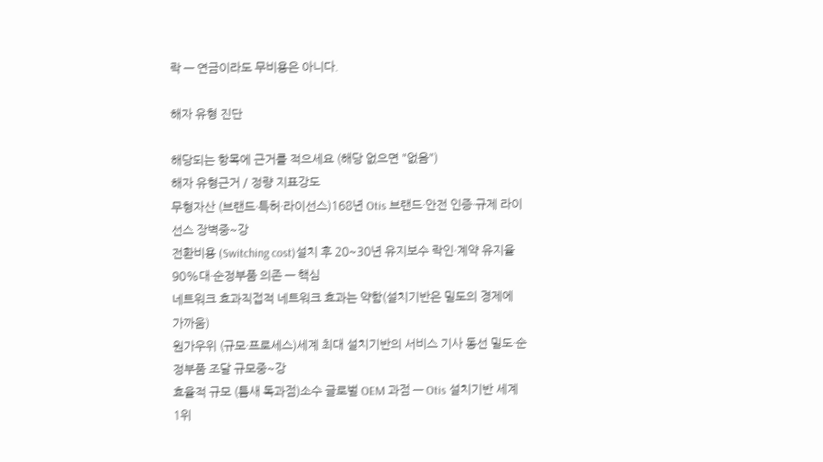락 — 연금이라도 무비용은 아니다.

해자 유형 진단

해당되는 항목에 근거를 적으세요 (해당 없으면 "없음")
해자 유형근거 / 정량 지표강도
무형자산 (브랜드·특허·라이선스)168년 Otis 브랜드·안전 인증·규제 라이선스 장벽중~강
전환비용 (Switching cost)설치 후 20~30년 유지보수 락인·계약 유지율 90%대·순정부품 의존 — 핵심
네트워크 효과직접적 네트워크 효과는 약함(설치기반은 밀도의 경제에 가까움)
원가우위 (규모·프로세스)세계 최대 설치기반의 서비스 기사 동선 밀도·순정부품 조달 규모중~강
효율적 규모 (틈새 독과점)소수 글로벌 OEM 과점 — Otis 설치기반 세계 1위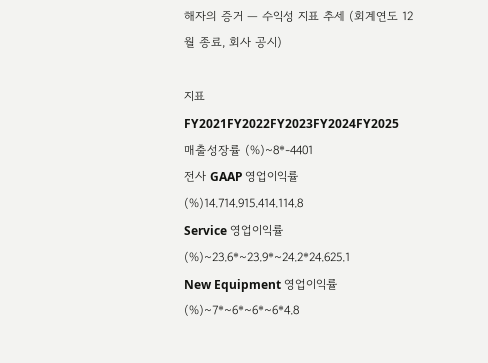해자의 증거 — 수익성 지표 추세 (회계연도 12월 종료, 회사 공시)

지표FY2021FY2022FY2023FY2024FY2025
매출성장률 (%)~8*-4401
전사 GAAP 영업이익률 (%)14.714.915.414.114.8
Service 영업이익률 (%)~23.6*~23.9*~24.2*24.625.1
New Equipment 영업이익률 (%)~7*~6*~6*~6*4.8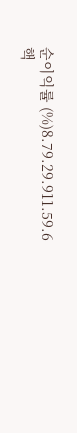순이익률 (%)8.79.29.911.59.6
핵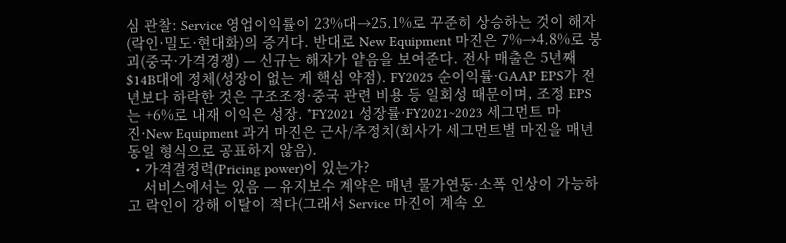심 관찰: Service 영업이익률이 23%대→25.1%로 꾸준히 상승하는 것이 해자(락인·밀도·현대화)의 증거다. 반대로 New Equipment 마진은 7%→4.8%로 붕괴(중국·가격경쟁) — 신규는 해자가 얕음을 보여준다. 전사 매출은 5년째 $14B대에 정체(성장이 없는 게 핵심 약점). FY2025 순이익률·GAAP EPS가 전년보다 하락한 것은 구조조정·중국 관련 비용 등 일회성 때문이며, 조정 EPS는 +6%로 내재 이익은 성장. *FY2021 성장률·FY2021~2023 세그먼트 마진·New Equipment 과거 마진은 근사/추정치(회사가 세그먼트별 마진을 매년 동일 형식으로 공표하지 않음).
  • 가격결정력(Pricing power)이 있는가?
    서비스에서는 있음 — 유지보수 계약은 매년 물가연동·소폭 인상이 가능하고 락인이 강해 이탈이 적다(그래서 Service 마진이 계속 오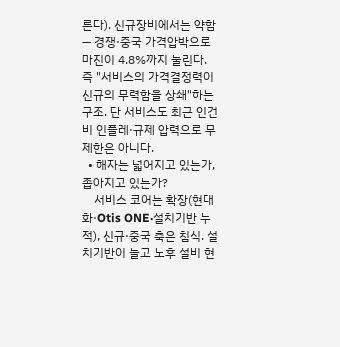른다). 신규장비에서는 약함 — 경쟁·중국 가격압박으로 마진이 4.8%까지 눌린다. 즉 "서비스의 가격결정력이 신규의 무력함을 상쇄"하는 구조. 단 서비스도 최근 인건비 인플레·규제 압력으로 무제한은 아니다.
  • 해자는 넓어지고 있는가, 좁아지고 있는가?
    서비스 코어는 확장(현대화·Otis ONE·설치기반 누적), 신규·중국 축은 침식. 설치기반이 늘고 노후 설비 현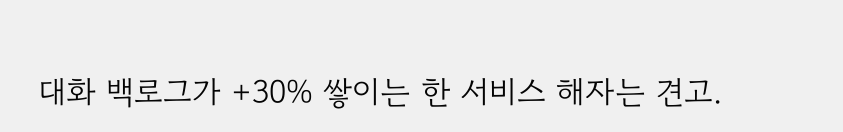대화 백로그가 +30% 쌓이는 한 서비스 해자는 견고.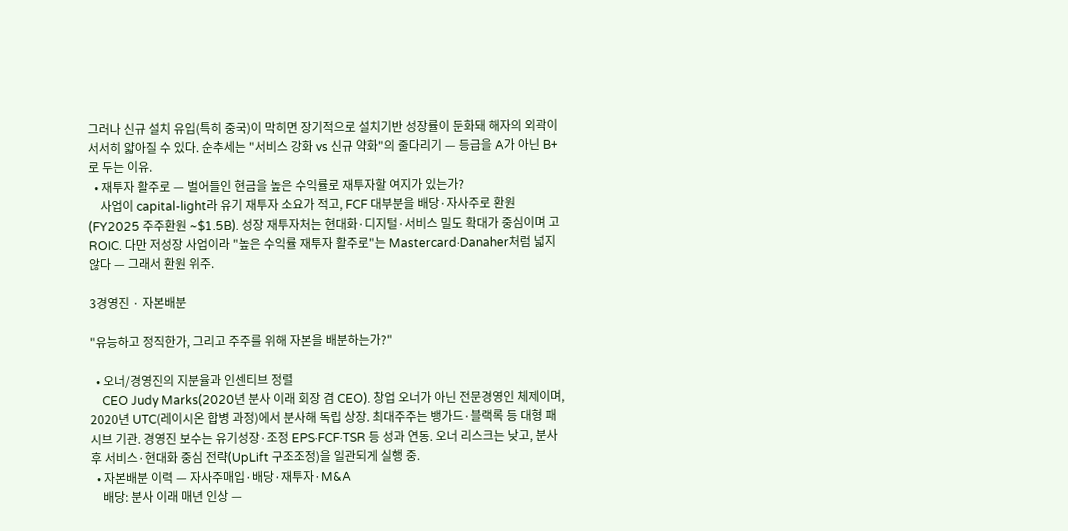그러나 신규 설치 유입(특히 중국)이 막히면 장기적으로 설치기반 성장률이 둔화돼 해자의 외곽이 서서히 얇아질 수 있다. 순추세는 "서비스 강화 vs 신규 약화"의 줄다리기 — 등급을 A가 아닌 B+로 두는 이유.
  • 재투자 활주로 — 벌어들인 현금을 높은 수익률로 재투자할 여지가 있는가?
    사업이 capital-light라 유기 재투자 소요가 적고, FCF 대부분을 배당·자사주로 환원(FY2025 주주환원 ~$1.5B). 성장 재투자처는 현대화·디지털·서비스 밀도 확대가 중심이며 고ROIC. 다만 저성장 사업이라 "높은 수익률 재투자 활주로"는 Mastercard·Danaher처럼 넓지 않다 — 그래서 환원 위주.

3경영진 · 자본배분

"유능하고 정직한가, 그리고 주주를 위해 자본을 배분하는가?"

  • 오너/경영진의 지분율과 인센티브 정렬
    CEO Judy Marks(2020년 분사 이래 회장 겸 CEO). 창업 오너가 아닌 전문경영인 체제이며, 2020년 UTC(레이시온 합병 과정)에서 분사해 독립 상장. 최대주주는 뱅가드·블랙록 등 대형 패시브 기관. 경영진 보수는 유기성장·조정 EPS·FCF·TSR 등 성과 연동. 오너 리스크는 낮고, 분사 후 서비스·현대화 중심 전략(UpLift 구조조정)을 일관되게 실행 중.
  • 자본배분 이력 — 자사주매입·배당·재투자·M&A
    배당: 분사 이래 매년 인상 —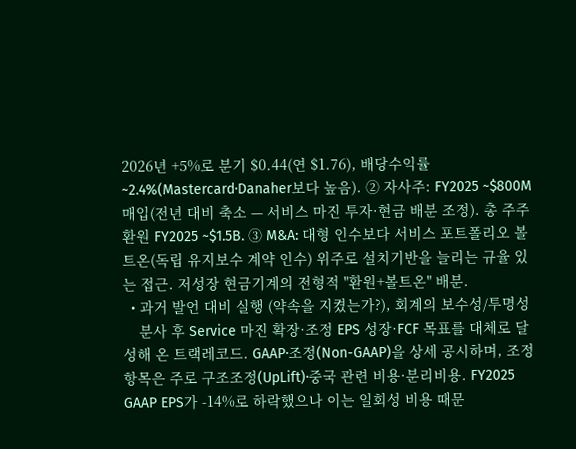2026년 +5%로 분기 $0.44(연 $1.76), 배당수익률 ~2.4%(Mastercard·Danaher보다 높음). ② 자사주: FY2025 ~$800M 매입(전년 대비 축소 — 서비스 마진 투자·현금 배분 조정). 총 주주환원 FY2025 ~$1.5B. ③ M&A: 대형 인수보다 서비스 포트폴리오 볼트온(독립 유지보수 계약 인수) 위주로 설치기반을 늘리는 규율 있는 접근. 저성장 현금기계의 전형적 "환원+볼트온" 배분.
  • 과거 발언 대비 실행 (약속을 지켰는가?), 회계의 보수성/투명성
    분사 후 Service 마진 확장·조정 EPS 성장·FCF 목표를 대체로 달성해 온 트랙레코드. GAAP·조정(Non-GAAP)을 상세 공시하며, 조정 항목은 주로 구조조정(UpLift)·중국 관련 비용·분리비용. FY2025 GAAP EPS가 -14%로 하락했으나 이는 일회성 비용 때문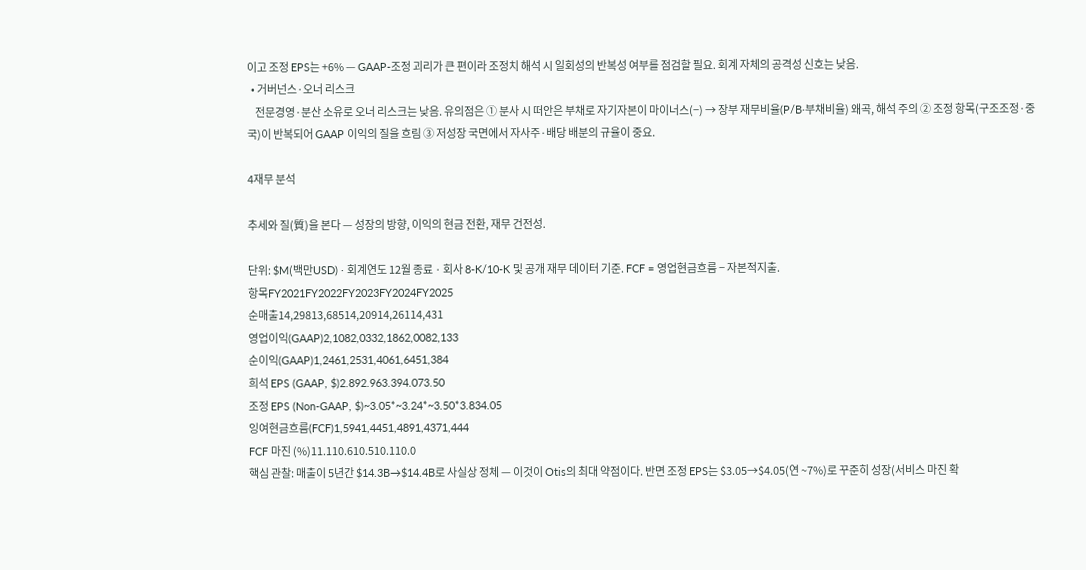이고 조정 EPS는 +6% — GAAP-조정 괴리가 큰 편이라 조정치 해석 시 일회성의 반복성 여부를 점검할 필요. 회계 자체의 공격성 신호는 낮음.
  • 거버넌스·오너 리스크
    전문경영·분산 소유로 오너 리스크는 낮음. 유의점은 ① 분사 시 떠안은 부채로 자기자본이 마이너스(−) → 장부 재무비율(P/B·부채비율) 왜곡, 해석 주의 ② 조정 항목(구조조정·중국)이 반복되어 GAAP 이익의 질을 흐림 ③ 저성장 국면에서 자사주·배당 배분의 규율이 중요.

4재무 분석

추세와 질(質)을 본다 — 성장의 방향, 이익의 현금 전환, 재무 건전성.

단위: $M(백만USD) · 회계연도 12월 종료 · 회사 8-K/10-K 및 공개 재무 데이터 기준. FCF = 영업현금흐름 − 자본적지출.
항목FY2021FY2022FY2023FY2024FY2025
순매출14,29813,68514,20914,26114,431
영업이익(GAAP)2,1082,0332,1862,0082,133
순이익(GAAP)1,2461,2531,4061,6451,384
희석 EPS (GAAP, $)2.892.963.394.073.50
조정 EPS (Non-GAAP, $)~3.05*~3.24*~3.50*3.834.05
잉여현금흐름(FCF)1,5941,4451,4891,4371,444
FCF 마진 (%)11.110.610.510.110.0
핵심 관찰: 매출이 5년간 $14.3B→$14.4B로 사실상 정체 — 이것이 Otis의 최대 약점이다. 반면 조정 EPS는 $3.05→$4.05(연 ~7%)로 꾸준히 성장(서비스 마진 확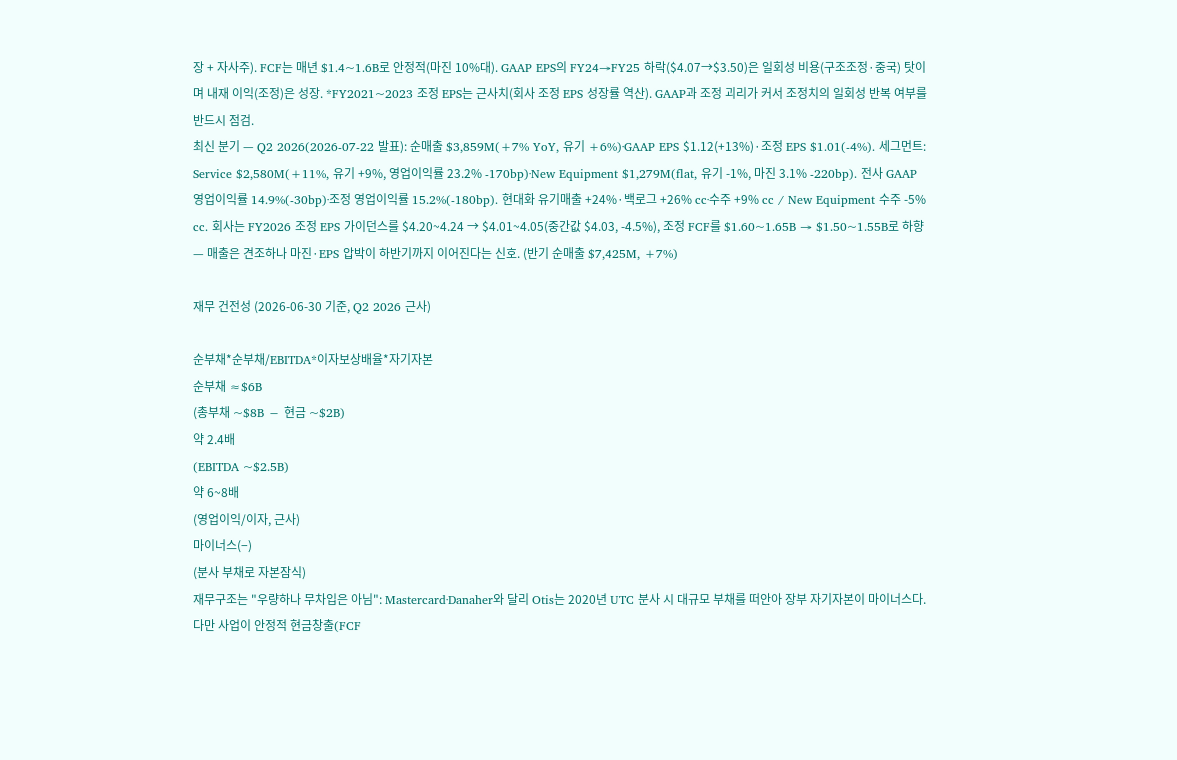장 + 자사주). FCF는 매년 $1.4~1.6B로 안정적(마진 10%대). GAAP EPS의 FY24→FY25 하락($4.07→$3.50)은 일회성 비용(구조조정·중국) 탓이며 내재 이익(조정)은 성장. *FY2021~2023 조정 EPS는 근사치(회사 조정 EPS 성장률 역산). GAAP과 조정 괴리가 커서 조정치의 일회성 반복 여부를 반드시 점검.
최신 분기 — Q2 2026(2026-07-22 발표): 순매출 $3,859M(+7% YoY, 유기 +6%)·GAAP EPS $1.12(+13%)·조정 EPS $1.01(-4%). 세그먼트: Service $2,580M(+11%, 유기 +9%, 영업이익률 23.2% -170bp)·New Equipment $1,279M(flat, 유기 -1%, 마진 3.1% -220bp). 전사 GAAP 영업이익률 14.9%(-30bp)·조정 영업이익률 15.2%(-180bp). 현대화 유기매출 +24%·백로그 +26% cc·수주 +9% cc / New Equipment 수주 -5% cc. 회사는 FY2026 조정 EPS 가이던스를 $4.20~4.24 → $4.01~4.05(중간값 $4.03, -4.5%), 조정 FCF를 $1.60~1.65B → $1.50~1.55B로 하향 — 매출은 견조하나 마진·EPS 압박이 하반기까지 이어진다는 신호. (반기 순매출 $7,425M, +7%)

재무 건전성 (2026-06-30 기준, Q2 2026 근사)

순부채*순부채/EBITDA*이자보상배율*자기자본
순부채 ≈$6B
(총부채 ~$8B − 현금 ~$2B)
약 2.4배
(EBITDA ~$2.5B)
약 6~8배
(영업이익/이자, 근사)
마이너스(−)
(분사 부채로 자본잠식)
재무구조는 "우량하나 무차입은 아님": Mastercard·Danaher와 달리 Otis는 2020년 UTC 분사 시 대규모 부채를 떠안아 장부 자기자본이 마이너스다. 다만 사업이 안정적 현금창출(FCF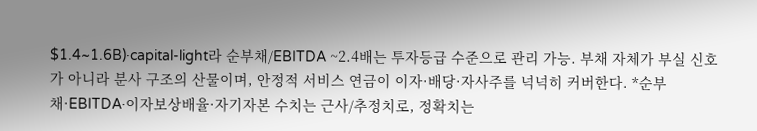$1.4~1.6B)·capital-light라 순부채/EBITDA ~2.4배는 투자등급 수준으로 관리 가능. 부채 자체가 부실 신호가 아니라 분사 구조의 산물이며, 안정적 서비스 연금이 이자·배당·자사주를 넉넉히 커버한다. *순부채·EBITDA·이자보상배율·자기자본 수치는 근사/추정치로, 정확치는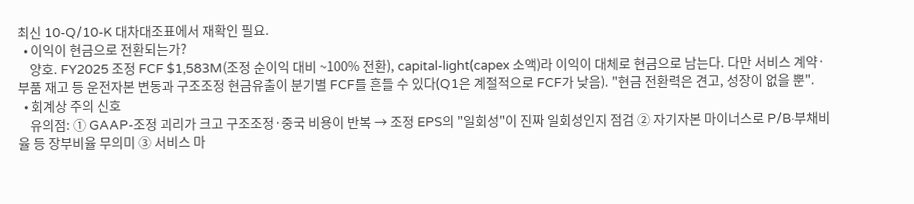최신 10-Q/10-K 대차대조표에서 재확인 필요.
  • 이익이 현금으로 전환되는가?
    양호. FY2025 조정 FCF $1,583M(조정 순이익 대비 ~100% 전환), capital-light(capex 소액)라 이익이 대체로 현금으로 남는다. 다만 서비스 계약·부품 재고 등 운전자본 변동과 구조조정 현금유출이 분기별 FCF를 흔들 수 있다(Q1은 계절적으로 FCF가 낮음). "현금 전환력은 견고, 성장이 없을 뿐".
  • 회계상 주의 신호
    유의점: ① GAAP-조정 괴리가 크고 구조조정·중국 비용이 반복 → 조정 EPS의 "일회성"이 진짜 일회성인지 점검 ② 자기자본 마이너스로 P/B·부채비율 등 장부비율 무의미 ③ 서비스 마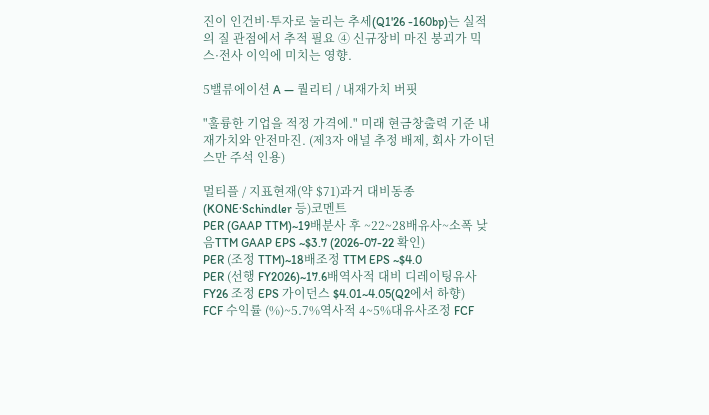진이 인건비·투자로 눌리는 추세(Q1'26 -160bp)는 실적의 질 관점에서 추적 필요 ④ 신규장비 마진 붕괴가 믹스·전사 이익에 미치는 영향.

5밸류에이션 A — 퀄리티 / 내재가치 버핏

"훌륭한 기업을 적정 가격에." 미래 현금창출력 기준 내재가치와 안전마진. (제3자 애널 추정 배제, 회사 가이던스만 주석 인용)

멀티플 / 지표현재(약 $71)과거 대비동종(KONE·Schindler 등)코멘트
PER (GAAP TTM)~19배분사 후 ~22~28배유사~소폭 낮음TTM GAAP EPS ~$3.7 (2026-07-22 확인)
PER (조정 TTM)~18배조정 TTM EPS ~$4.0
PER (선행 FY2026)~17.6배역사적 대비 디레이팅유사FY26 조정 EPS 가이던스 $4.01~4.05(Q2에서 하향)
FCF 수익률 (%)~5.7%역사적 4~5%대유사조정 FCF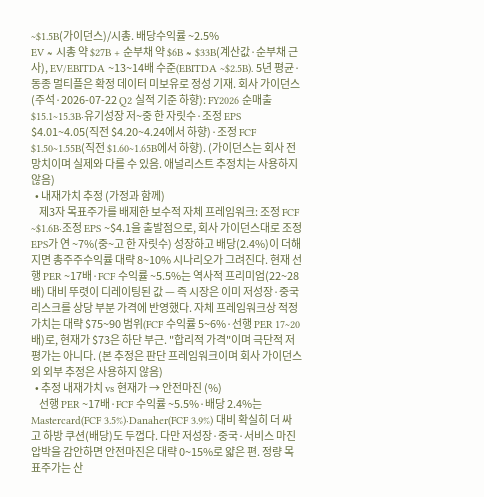~$1.5B(가이던스)/시총. 배당수익률 ~2.5%
EV ≈ 시총 약 $27B + 순부채 약 $6B ≈ $33B(계산값·순부채 근사), EV/EBITDA ~13~14배 수준(EBITDA ~$2.5B). 5년 평균·동종 멀티플은 확정 데이터 미보유로 정성 기재. 회사 가이던스(주석·2026-07-22 Q2 실적 기준 하향): FY2026 순매출 $15.1~15.3B·유기성장 저~중 한 자릿수·조정 EPS $4.01~4.05(직전 $4.20~4.24에서 하향)·조정 FCF $1.50~1.55B(직전 $1.60~1.65B에서 하향). (가이던스는 회사 전망치이며 실제와 다를 수 있음. 애널리스트 추정치는 사용하지 않음)
  • 내재가치 추정 (가정과 함께)
    제3자 목표주가를 배제한 보수적 자체 프레임워크: 조정 FCF ~$1.6B·조정 EPS ~$4.1을 출발점으로, 회사 가이던스대로 조정 EPS가 연 ~7%(중~고 한 자릿수) 성장하고 배당(2.4%)이 더해지면 총주주수익률 대략 8~10% 시나리오가 그려진다. 현재 선행 PER ~17배·FCF 수익률 ~5.5%는 역사적 프리미엄(22~28배) 대비 뚜렷이 디레이팅된 값 — 즉 시장은 이미 저성장·중국 리스크를 상당 부분 가격에 반영했다. 자체 프레임워크상 적정가치는 대략 $75~90 범위(FCF 수익률 5~6%·선행 PER 17~20배)로, 현재가 $73은 하단 부근. "합리적 가격"이며 극단적 저평가는 아니다. (본 추정은 판단 프레임워크이며 회사 가이던스 외 외부 추정은 사용하지 않음)
  • 추정 내재가치 vs 현재가 → 안전마진 (%)
    선행 PER ~17배·FCF 수익률 ~5.5%·배당 2.4%는 Mastercard(FCF 3.5%)·Danaher(FCF 3.9%) 대비 확실히 더 싸고 하방 쿠션(배당)도 두껍다. 다만 저성장·중국·서비스 마진 압박을 감안하면 안전마진은 대략 0~15%로 얇은 편. 정량 목표주가는 산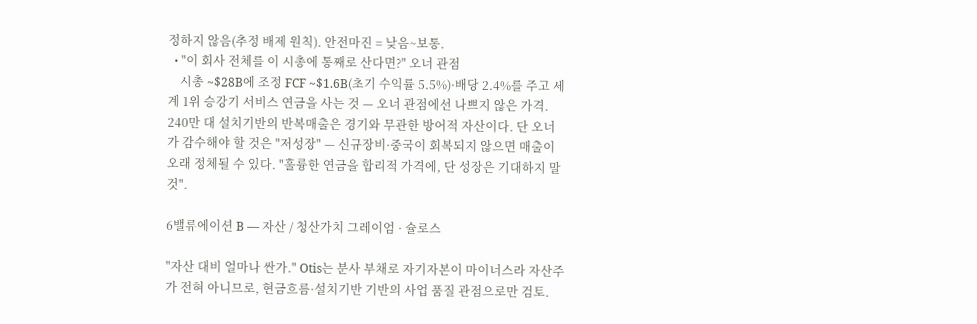정하지 않음(추정 배제 원칙). 안전마진 = 낮음~보통.
  • "이 회사 전체를 이 시총에 통째로 산다면?" 오너 관점
    시총 ~$28B에 조정 FCF ~$1.6B(초기 수익률 5.5%)·배당 2.4%를 주고 세계 1위 승강기 서비스 연금을 사는 것 — 오너 관점에선 나쁘지 않은 가격. 240만 대 설치기반의 반복매출은 경기와 무관한 방어적 자산이다. 단 오너가 감수해야 할 것은 "저성장" — 신규장비·중국이 회복되지 않으면 매출이 오래 정체될 수 있다. "훌륭한 연금을 합리적 가격에, 단 성장은 기대하지 말 것".

6밸류에이션 B — 자산 / 청산가치 그레이엄 · 슐로스

"자산 대비 얼마나 싼가." Otis는 분사 부채로 자기자본이 마이너스라 자산주가 전혀 아니므로, 현금흐름·설치기반 기반의 사업 품질 관점으로만 검토.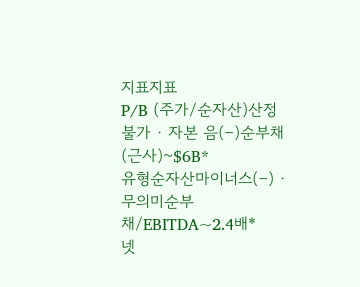지표지표
P/B (주가/순자산)산정불가 · 자본 음(−)순부채(근사)~$6B*
유형순자산마이너스(−) · 무의미순부채/EBITDA~2.4배*
넷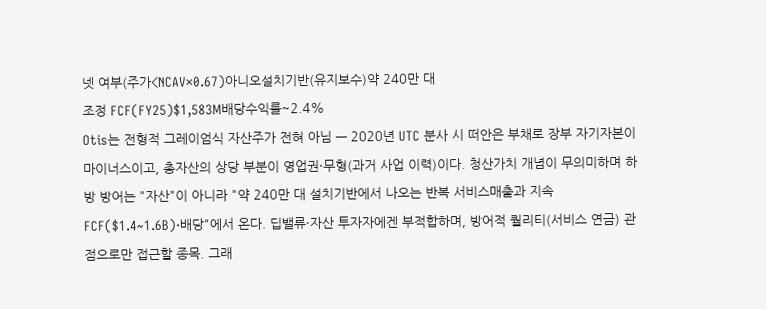넷 여부(주가<NCAV×0.67)아니오설치기반(유지보수)약 240만 대
조정 FCF(FY25)$1,583M배당수익률~2.4%
Otis는 전형적 그레이엄식 자산주가 전혀 아님 — 2020년 UTC 분사 시 떠안은 부채로 장부 자기자본이 마이너스이고, 총자산의 상당 부분이 영업권·무형(과거 사업 이력)이다. 청산가치 개념이 무의미하며 하방 방어는 "자산"이 아니라 "약 240만 대 설치기반에서 나오는 반복 서비스매출과 지속 FCF($1.4~1.6B)·배당"에서 온다. 딥밸류·자산 투자자에겐 부적합하며, 방어적 퀄리티(서비스 연금) 관점으로만 접근할 종목. 그래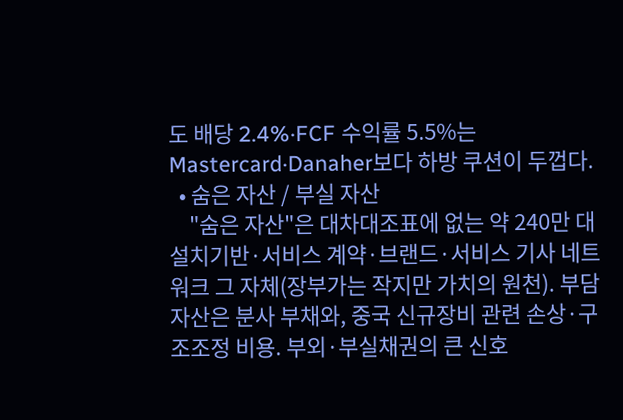도 배당 2.4%·FCF 수익률 5.5%는 Mastercard·Danaher보다 하방 쿠션이 두껍다.
  • 숨은 자산 / 부실 자산
    "숨은 자산"은 대차대조표에 없는 약 240만 대 설치기반·서비스 계약·브랜드·서비스 기사 네트워크 그 자체(장부가는 작지만 가치의 원천). 부담 자산은 분사 부채와, 중국 신규장비 관련 손상·구조조정 비용. 부외·부실채권의 큰 신호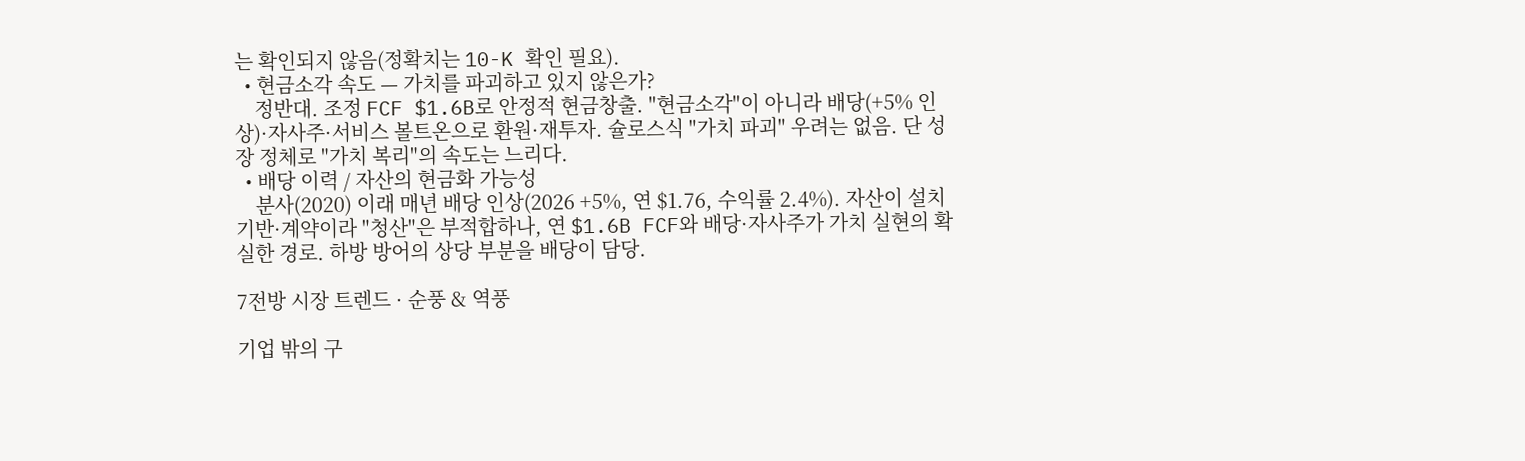는 확인되지 않음(정확치는 10-K 확인 필요).
  • 현금소각 속도 — 가치를 파괴하고 있지 않은가?
    정반대. 조정 FCF $1.6B로 안정적 현금창출. "현금소각"이 아니라 배당(+5% 인상)·자사주·서비스 볼트온으로 환원·재투자. 슐로스식 "가치 파괴" 우려는 없음. 단 성장 정체로 "가치 복리"의 속도는 느리다.
  • 배당 이력 / 자산의 현금화 가능성
    분사(2020) 이래 매년 배당 인상(2026 +5%, 연 $1.76, 수익률 2.4%). 자산이 설치기반·계약이라 "청산"은 부적합하나, 연 $1.6B FCF와 배당·자사주가 가치 실현의 확실한 경로. 하방 방어의 상당 부분을 배당이 담당.

7전방 시장 트렌드 · 순풍 & 역풍

기업 밖의 구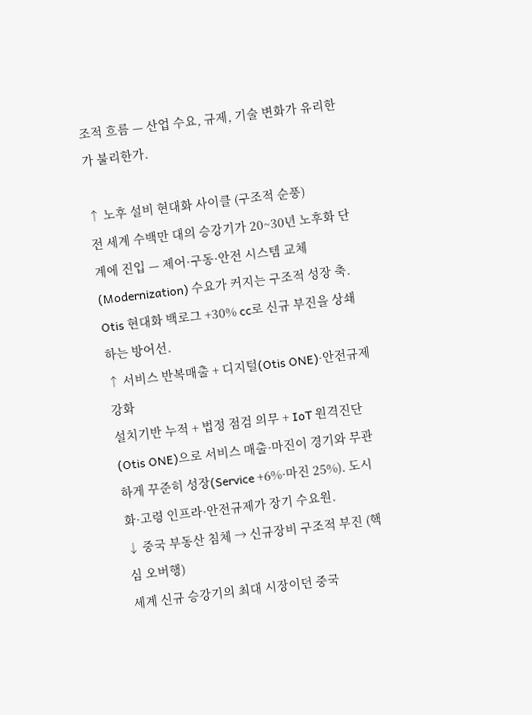조적 흐름 — 산업 수요, 규제, 기술 변화가 유리한가 불리한가.

↑ 노후 설비 현대화 사이클 (구조적 순풍)
전 세계 수백만 대의 승강기가 20~30년 노후화 단계에 진입 — 제어·구동·안전 시스템 교체(Modernization) 수요가 커지는 구조적 성장 축. Otis 현대화 백로그 +30% cc로 신규 부진을 상쇄하는 방어선.
↑ 서비스 반복매출 + 디지털(Otis ONE)·안전규제 강화
설치기반 누적 + 법정 점검 의무 + IoT 원격진단(Otis ONE)으로 서비스 매출·마진이 경기와 무관하게 꾸준히 성장(Service +6%·마진 25%). 도시화·고령 인프라·안전규제가 장기 수요원.
↓ 중국 부동산 침체 → 신규장비 구조적 부진 (핵심 오버행)
세계 신규 승강기의 최대 시장이던 중국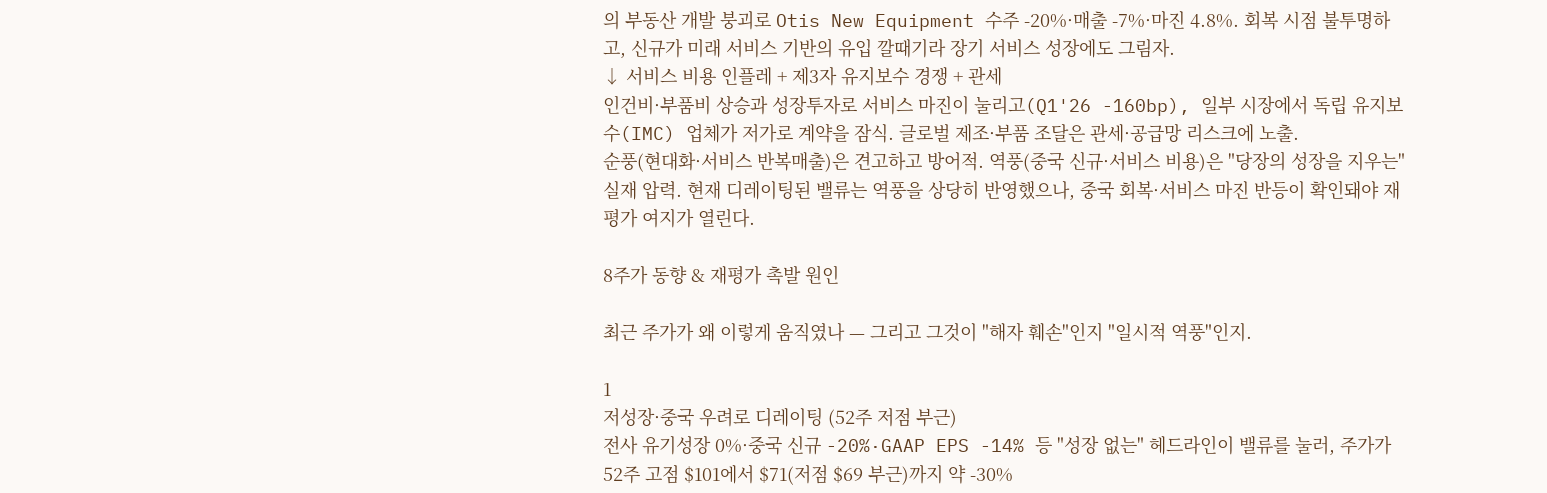의 부동산 개발 붕괴로 Otis New Equipment 수주 -20%·매출 -7%·마진 4.8%. 회복 시점 불투명하고, 신규가 미래 서비스 기반의 유입 깔때기라 장기 서비스 성장에도 그림자.
↓ 서비스 비용 인플레 + 제3자 유지보수 경쟁 + 관세
인건비·부품비 상승과 성장투자로 서비스 마진이 눌리고(Q1'26 -160bp), 일부 시장에서 독립 유지보수(IMC) 업체가 저가로 계약을 잠식. 글로벌 제조·부품 조달은 관세·공급망 리스크에 노출.
순풍(현대화·서비스 반복매출)은 견고하고 방어적. 역풍(중국 신규·서비스 비용)은 "당장의 성장을 지우는" 실재 압력. 현재 디레이팅된 밸류는 역풍을 상당히 반영했으나, 중국 회복·서비스 마진 반등이 확인돼야 재평가 여지가 열린다.

8주가 동향 & 재평가 촉발 원인

최근 주가가 왜 이렇게 움직였나 — 그리고 그것이 "해자 훼손"인지 "일시적 역풍"인지.

1
저성장·중국 우려로 디레이팅 (52주 저점 부근)
전사 유기성장 0%·중국 신규 -20%·GAAP EPS -14% 등 "성장 없는" 헤드라인이 밸류를 눌러, 주가가 52주 고점 $101에서 $71(저점 $69 부근)까지 약 -30%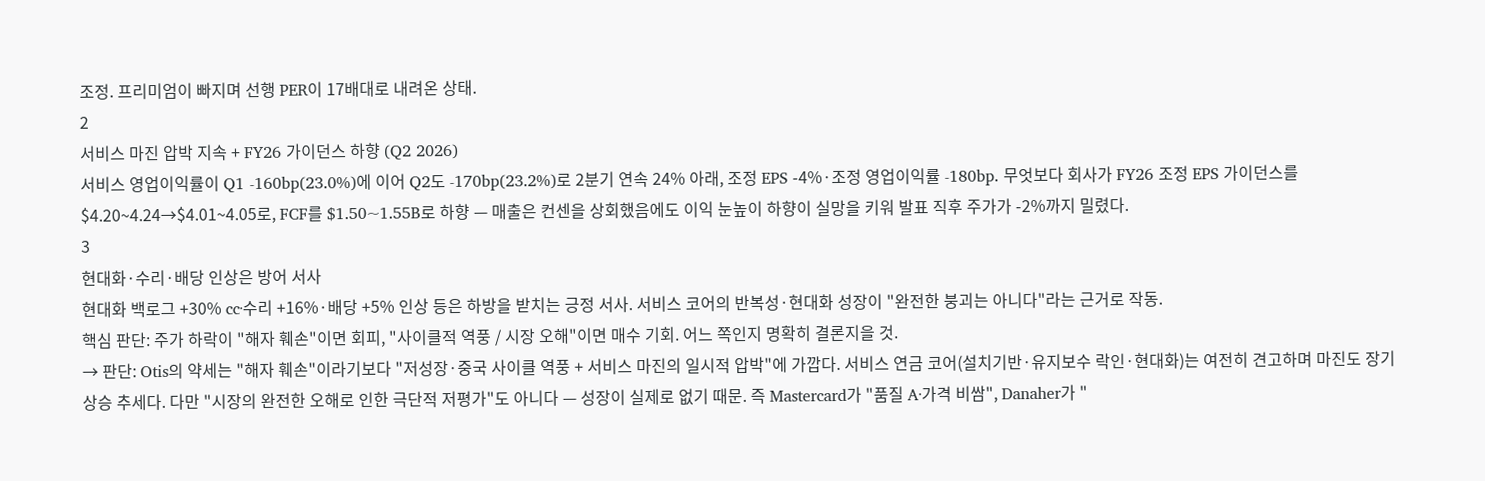조정. 프리미엄이 빠지며 선행 PER이 17배대로 내려온 상태.
2
서비스 마진 압박 지속 + FY26 가이던스 하향 (Q2 2026)
서비스 영업이익률이 Q1 -160bp(23.0%)에 이어 Q2도 -170bp(23.2%)로 2분기 연속 24% 아래, 조정 EPS -4%·조정 영업이익률 -180bp. 무엇보다 회사가 FY26 조정 EPS 가이던스를 $4.20~4.24→$4.01~4.05로, FCF를 $1.50~1.55B로 하향 — 매출은 컨센을 상회했음에도 이익 눈높이 하향이 실망을 키워 발표 직후 주가가 -2%까지 밀렸다.
3
현대화·수리·배당 인상은 방어 서사
현대화 백로그 +30% cc·수리 +16%·배당 +5% 인상 등은 하방을 받치는 긍정 서사. 서비스 코어의 반복성·현대화 성장이 "완전한 붕괴는 아니다"라는 근거로 작동.
핵심 판단: 주가 하락이 "해자 훼손"이면 회피, "사이클적 역풍 / 시장 오해"이면 매수 기회. 어느 쪽인지 명확히 결론지을 것.
→ 판단: Otis의 약세는 "해자 훼손"이라기보다 "저성장·중국 사이클 역풍 + 서비스 마진의 일시적 압박"에 가깝다. 서비스 연금 코어(설치기반·유지보수 락인·현대화)는 여전히 견고하며 마진도 장기 상승 추세다. 다만 "시장의 완전한 오해로 인한 극단적 저평가"도 아니다 — 성장이 실제로 없기 때문. 즉 Mastercard가 "품질 A·가격 비쌈", Danaher가 "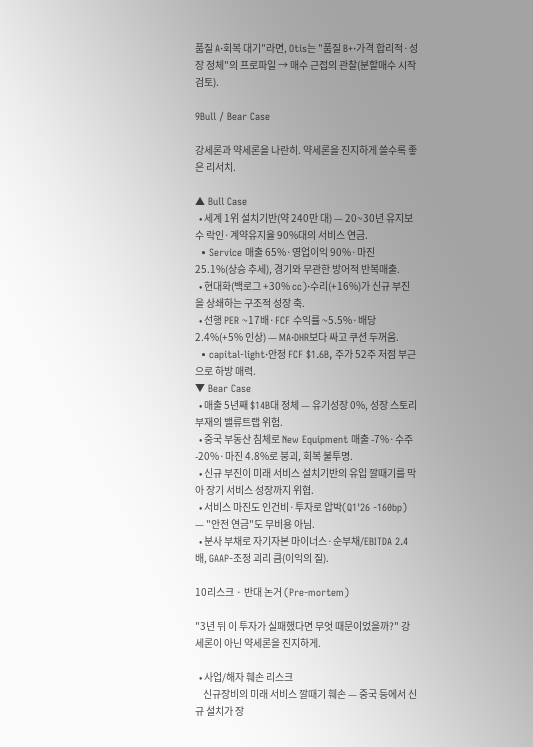품질 A·회복 대기"라면, Otis는 "품질 B+·가격 합리적·성장 정체"의 프로파일 → 매수 근접의 관찰(분할매수 시작 검토).

9Bull / Bear Case

강세론과 약세론을 나란히. 약세론을 진지하게 쓸수록 좋은 리서치.

▲ Bull Case
  • 세계 1위 설치기반(약 240만 대) — 20~30년 유지보수 락인·계약유지율 90%대의 서비스 연금.
  • Service 매출 65%·영업이익 90%·마진 25.1%(상승 추세), 경기와 무관한 방어적 반복매출.
  • 현대화(백로그 +30% cc)·수리(+16%)가 신규 부진을 상쇄하는 구조적 성장 축.
  • 선행 PER ~17배·FCF 수익률 ~5.5%·배당 2.4%(+5% 인상) — MA·DHR보다 싸고 쿠션 두꺼움.
  • capital-light·안정 FCF $1.6B, 주가 52주 저점 부근으로 하방 매력.
▼ Bear Case
  • 매출 5년째 $14B대 정체 — 유기성장 0%, 성장 스토리 부재의 밸류트랩 위험.
  • 중국 부동산 침체로 New Equipment 매출 -7%·수주 -20%·마진 4.8%로 붕괴, 회복 불투명.
  • 신규 부진이 미래 서비스 설치기반의 유입 깔때기를 막아 장기 서비스 성장까지 위협.
  • 서비스 마진도 인건비·투자로 압박(Q1'26 -160bp) — "안전 연금"도 무비용 아님.
  • 분사 부채로 자기자본 마이너스·순부채/EBITDA 2.4배, GAAP-조정 괴리 큼(이익의 질).

10리스크 · 반대 논거 (Pre-mortem)

"3년 뒤 이 투자가 실패했다면 무엇 때문이었을까?" 강세론이 아닌 약세론을 진지하게.

  • 사업/해자 훼손 리스크
    신규장비의 미래 서비스 깔때기 훼손 — 중국 등에서 신규 설치가 장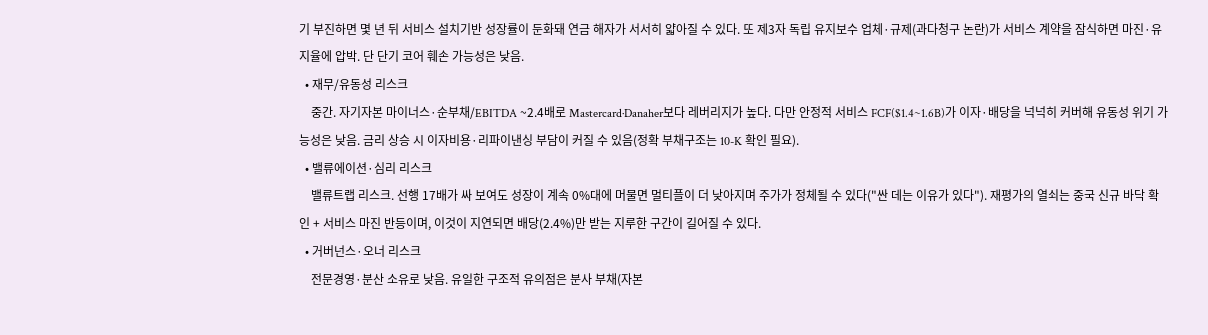기 부진하면 몇 년 뒤 서비스 설치기반 성장률이 둔화돼 연금 해자가 서서히 얇아질 수 있다. 또 제3자 독립 유지보수 업체·규제(과다청구 논란)가 서비스 계약을 잠식하면 마진·유지율에 압박. 단 단기 코어 훼손 가능성은 낮음.
  • 재무/유동성 리스크
    중간. 자기자본 마이너스·순부채/EBITDA ~2.4배로 Mastercard·Danaher보다 레버리지가 높다. 다만 안정적 서비스 FCF($1.4~1.6B)가 이자·배당을 넉넉히 커버해 유동성 위기 가능성은 낮음. 금리 상승 시 이자비용·리파이낸싱 부담이 커질 수 있음(정확 부채구조는 10-K 확인 필요).
  • 밸류에이션·심리 리스크
    밸류트랩 리스크. 선행 17배가 싸 보여도 성장이 계속 0%대에 머물면 멀티플이 더 낮아지며 주가가 정체될 수 있다("싼 데는 이유가 있다"). 재평가의 열쇠는 중국 신규 바닥 확인 + 서비스 마진 반등이며, 이것이 지연되면 배당(2.4%)만 받는 지루한 구간이 길어질 수 있다.
  • 거버넌스·오너 리스크
    전문경영·분산 소유로 낮음. 유일한 구조적 유의점은 분사 부채(자본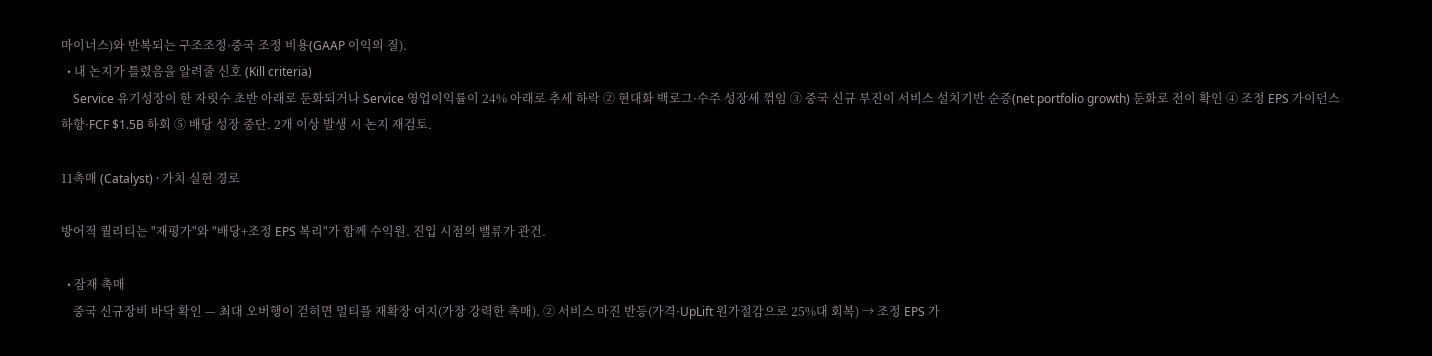마이너스)와 반복되는 구조조정·중국 조정 비용(GAAP 이익의 질).
  • 내 논지가 틀렸음을 알려줄 신호 (Kill criteria)
    Service 유기성장이 한 자릿수 초반 아래로 둔화되거나 Service 영업이익률이 24% 아래로 추세 하락 ② 현대화 백로그·수주 성장세 꺾임 ③ 중국 신규 부진이 서비스 설치기반 순증(net portfolio growth) 둔화로 전이 확인 ④ 조정 EPS 가이던스 하향·FCF $1.5B 하회 ⑤ 배당 성장 중단. 2개 이상 발생 시 논지 재검토.

11촉매 (Catalyst) · 가치 실현 경로

방어적 퀄리티는 "재평가"와 "배당+조정 EPS 복리"가 함께 수익원. 진입 시점의 밸류가 관건.

  • 잠재 촉매
    중국 신규장비 바닥 확인 — 최대 오버행이 걷히면 멀티플 재확장 여지(가장 강력한 촉매). ② 서비스 마진 반등(가격·UpLift 원가절감으로 25%대 회복) → 조정 EPS 가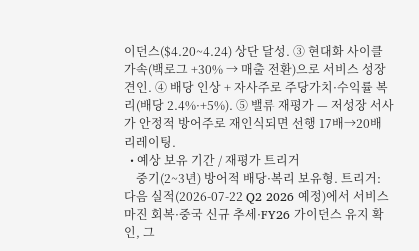이던스($4.20~4.24) 상단 달성. ③ 현대화 사이클 가속(백로그 +30% → 매출 전환)으로 서비스 성장 견인. ④ 배당 인상 + 자사주로 주당가치·수익률 복리(배당 2.4%·+5%). ⑤ 밸류 재평가 — 저성장 서사가 안정적 방어주로 재인식되면 선행 17배→20배 리레이팅.
  • 예상 보유 기간 / 재평가 트리거
    중기(2~3년) 방어적 배당·복리 보유형. 트리거: 다음 실적(2026-07-22 Q2 2026 예정)에서 서비스 마진 회복·중국 신규 추세·FY26 가이던스 유지 확인, 그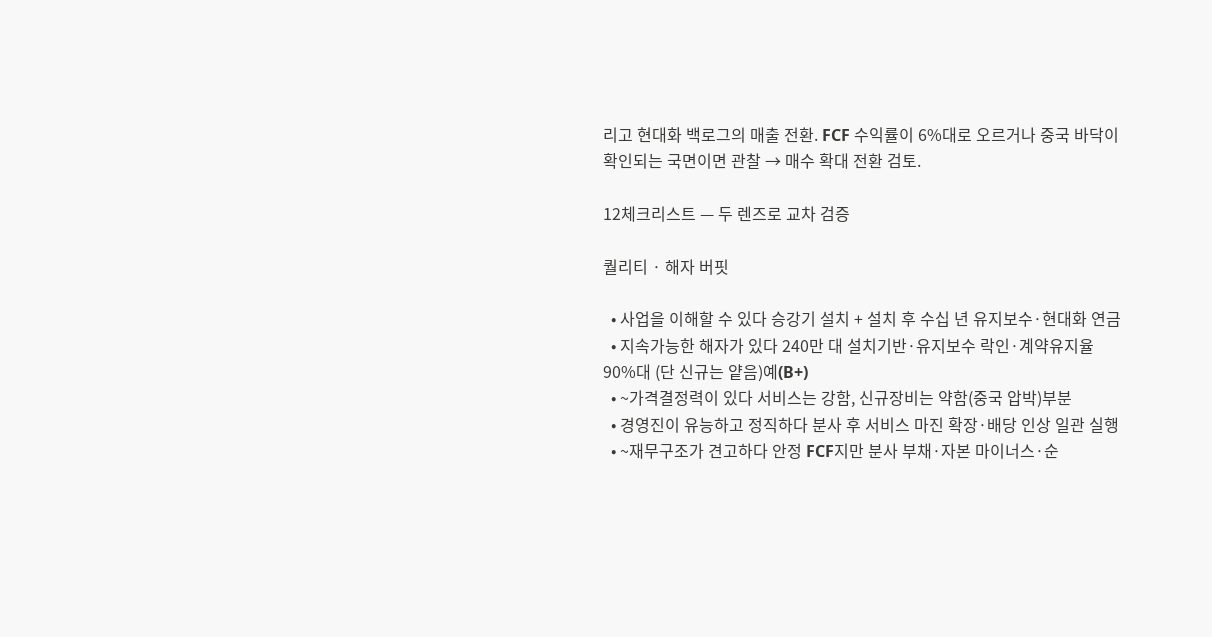리고 현대화 백로그의 매출 전환. FCF 수익률이 6%대로 오르거나 중국 바닥이 확인되는 국면이면 관찰 → 매수 확대 전환 검토.

12체크리스트 — 두 렌즈로 교차 검증

퀄리티 · 해자 버핏

  • 사업을 이해할 수 있다 승강기 설치 + 설치 후 수십 년 유지보수·현대화 연금
  • 지속가능한 해자가 있다 240만 대 설치기반·유지보수 락인·계약유지율 90%대 (단 신규는 얕음)예(B+)
  • ~가격결정력이 있다 서비스는 강함, 신규장비는 약함(중국 압박)부분
  • 경영진이 유능하고 정직하다 분사 후 서비스 마진 확장·배당 인상 일관 실행
  • ~재무구조가 견고하다 안정 FCF지만 분사 부채·자본 마이너스·순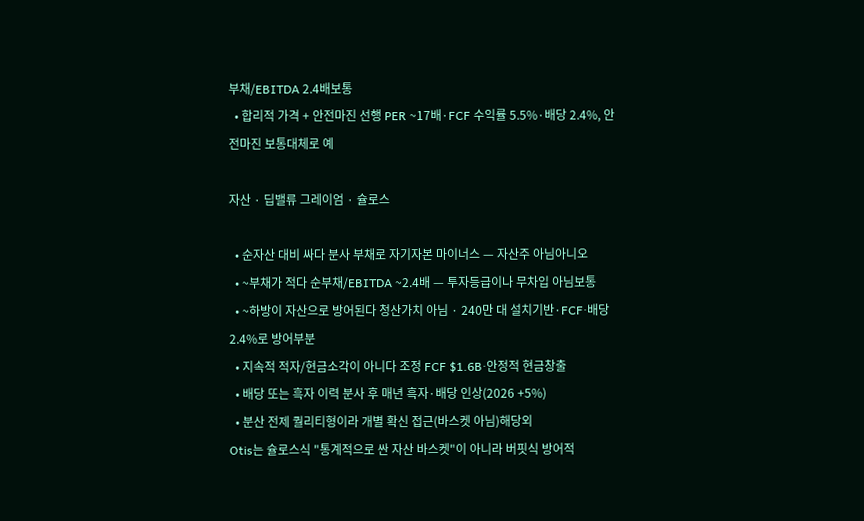부채/EBITDA 2.4배보통
  • 합리적 가격 + 안전마진 선행 PER ~17배·FCF 수익률 5.5%·배당 2.4%, 안전마진 보통대체로 예

자산 · 딥밸류 그레이엄 · 슐로스

  • 순자산 대비 싸다 분사 부채로 자기자본 마이너스 — 자산주 아님아니오
  • ~부채가 적다 순부채/EBITDA ~2.4배 — 투자등급이나 무차입 아님보통
  • ~하방이 자산으로 방어된다 청산가치 아님 · 240만 대 설치기반·FCF·배당 2.4%로 방어부분
  • 지속적 적자/현금소각이 아니다 조정 FCF $1.6B·안정적 현금창출
  • 배당 또는 흑자 이력 분사 후 매년 흑자·배당 인상(2026 +5%)
  • 분산 전제 퀄리티형이라 개별 확신 접근(바스켓 아님)해당외
Otis는 슐로스식 "통계적으로 싼 자산 바스켓"이 아니라 버핏식 방어적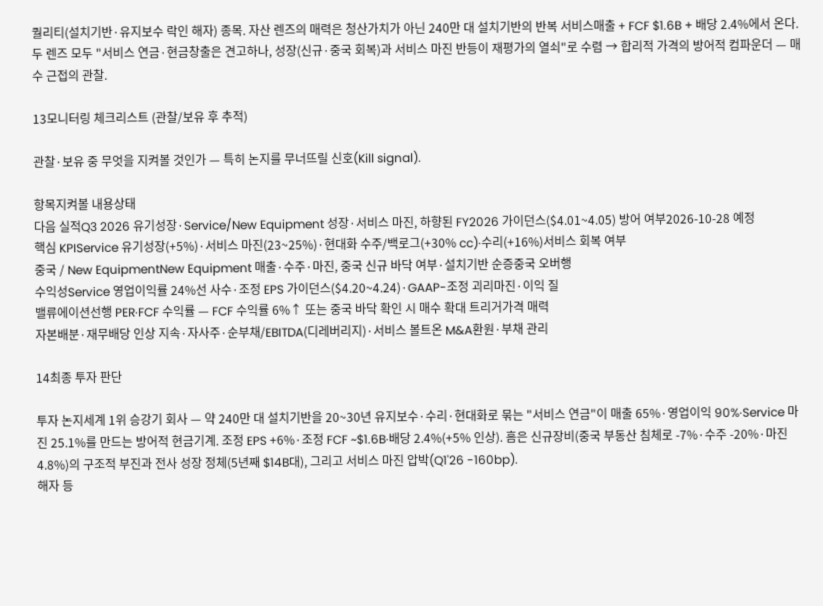퀄리티(설치기반·유지보수 락인 해자) 종목. 자산 렌즈의 매력은 청산가치가 아닌 240만 대 설치기반의 반복 서비스매출 + FCF $1.6B + 배당 2.4%에서 온다. 두 렌즈 모두 "서비스 연금·현금창출은 견고하나, 성장(신규·중국 회복)과 서비스 마진 반등이 재평가의 열쇠"로 수렴 → 합리적 가격의 방어적 컴파운더 — 매수 근접의 관찰.

13모니터링 체크리스트 (관찰/보유 후 추적)

관찰·보유 중 무엇을 지켜볼 것인가 — 특히 논지를 무너뜨릴 신호(Kill signal).

항목지켜볼 내용상태
다음 실적Q3 2026 유기성장·Service/New Equipment 성장·서비스 마진, 하향된 FY2026 가이던스($4.01~4.05) 방어 여부2026-10-28 예정
핵심 KPIService 유기성장(+5%)·서비스 마진(23~25%)·현대화 수주/백로그(+30% cc)·수리(+16%)서비스 회복 여부
중국 / New EquipmentNew Equipment 매출·수주·마진, 중국 신규 바닥 여부·설치기반 순증중국 오버행
수익성Service 영업이익률 24%선 사수·조정 EPS 가이던스($4.20~4.24)·GAAP-조정 괴리마진·이익 질
밸류에이션선행 PER·FCF 수익률 — FCF 수익률 6%↑ 또는 중국 바닥 확인 시 매수 확대 트리거가격 매력
자본배분·재무배당 인상 지속·자사주·순부채/EBITDA(디레버리지)·서비스 볼트온 M&A환원·부채 관리

14최종 투자 판단

투자 논지세계 1위 승강기 회사 — 약 240만 대 설치기반을 20~30년 유지보수·수리·현대화로 묶는 "서비스 연금"이 매출 65%·영업이익 90%·Service 마진 25.1%를 만드는 방어적 현금기계. 조정 EPS +6%·조정 FCF ~$1.6B·배당 2.4%(+5% 인상). 흠은 신규장비(중국 부동산 침체로 -7%·수주 -20%·마진 4.8%)의 구조적 부진과 전사 성장 정체(5년째 $14B대), 그리고 서비스 마진 압박(Q1'26 -160bp).
해자 등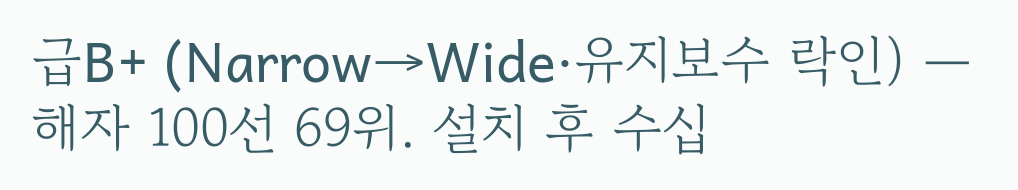급B+ (Narrow→Wide·유지보수 락인) — 해자 100선 69위. 설치 후 수십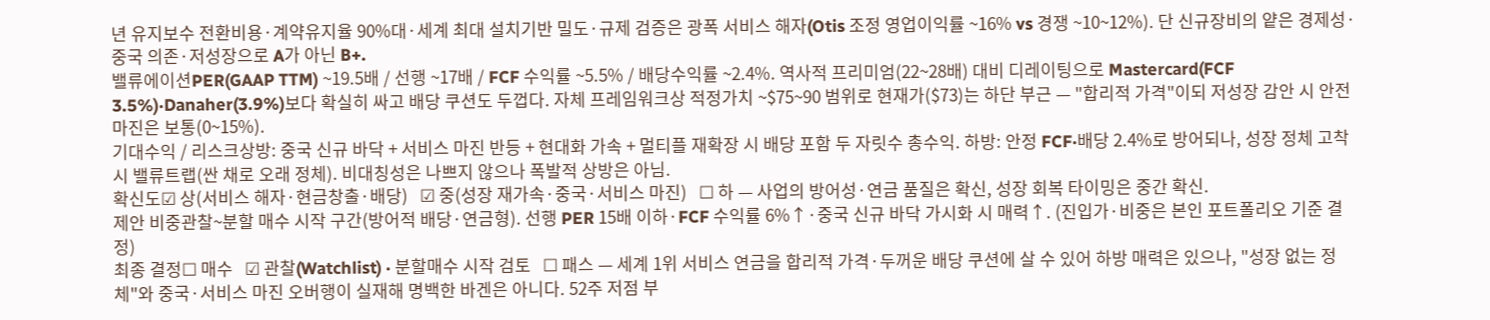년 유지보수 전환비용·계약유지율 90%대·세계 최대 설치기반 밀도·규제 검증은 광폭 서비스 해자(Otis 조정 영업이익률 ~16% vs 경쟁 ~10~12%). 단 신규장비의 얕은 경제성·중국 의존·저성장으로 A가 아닌 B+.
밸류에이션PER(GAAP TTM) ~19.5배 / 선행 ~17배 / FCF 수익률 ~5.5% / 배당수익률 ~2.4%. 역사적 프리미엄(22~28배) 대비 디레이팅으로 Mastercard(FCF 3.5%)·Danaher(3.9%)보다 확실히 싸고 배당 쿠션도 두껍다. 자체 프레임워크상 적정가치 ~$75~90 범위로 현재가($73)는 하단 부근 — "합리적 가격"이되 저성장 감안 시 안전마진은 보통(0~15%).
기대수익 / 리스크상방: 중국 신규 바닥 + 서비스 마진 반등 + 현대화 가속 + 멀티플 재확장 시 배당 포함 두 자릿수 총수익. 하방: 안정 FCF·배당 2.4%로 방어되나, 성장 정체 고착 시 밸류트랩(싼 채로 오래 정체). 비대칭성은 나쁘지 않으나 폭발적 상방은 아님.
확신도☑ 상(서비스 해자·현금창출·배당)   ☑ 중(성장 재가속·중국·서비스 마진)   ☐ 하 — 사업의 방어성·연금 품질은 확신, 성장 회복 타이밍은 중간 확신.
제안 비중관찰~분할 매수 시작 구간(방어적 배당·연금형). 선행 PER 15배 이하·FCF 수익률 6%↑·중국 신규 바닥 가시화 시 매력↑. (진입가·비중은 본인 포트폴리오 기준 결정)
최종 결정☐ 매수   ☑ 관찰(Watchlist) · 분할매수 시작 검토   ☐ 패스 — 세계 1위 서비스 연금을 합리적 가격·두꺼운 배당 쿠션에 살 수 있어 하방 매력은 있으나, "성장 없는 정체"와 중국·서비스 마진 오버행이 실재해 명백한 바겐은 아니다. 52주 저점 부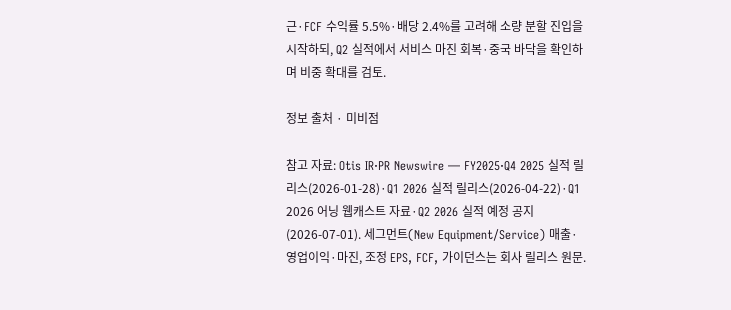근·FCF 수익률 5.5%·배당 2.4%를 고려해 소량 분할 진입을 시작하되, Q2 실적에서 서비스 마진 회복·중국 바닥을 확인하며 비중 확대를 검토.

정보 출처 · 미비점

참고 자료: Otis IR·PR Newswire — FY2025·Q4 2025 실적 릴리스(2026-01-28)·Q1 2026 실적 릴리스(2026-04-22)·Q1 2026 어닝 웹캐스트 자료·Q2 2026 실적 예정 공지(2026-07-01). 세그먼트(New Equipment/Service) 매출·영업이익·마진, 조정 EPS, FCF, 가이던스는 회사 릴리스 원문.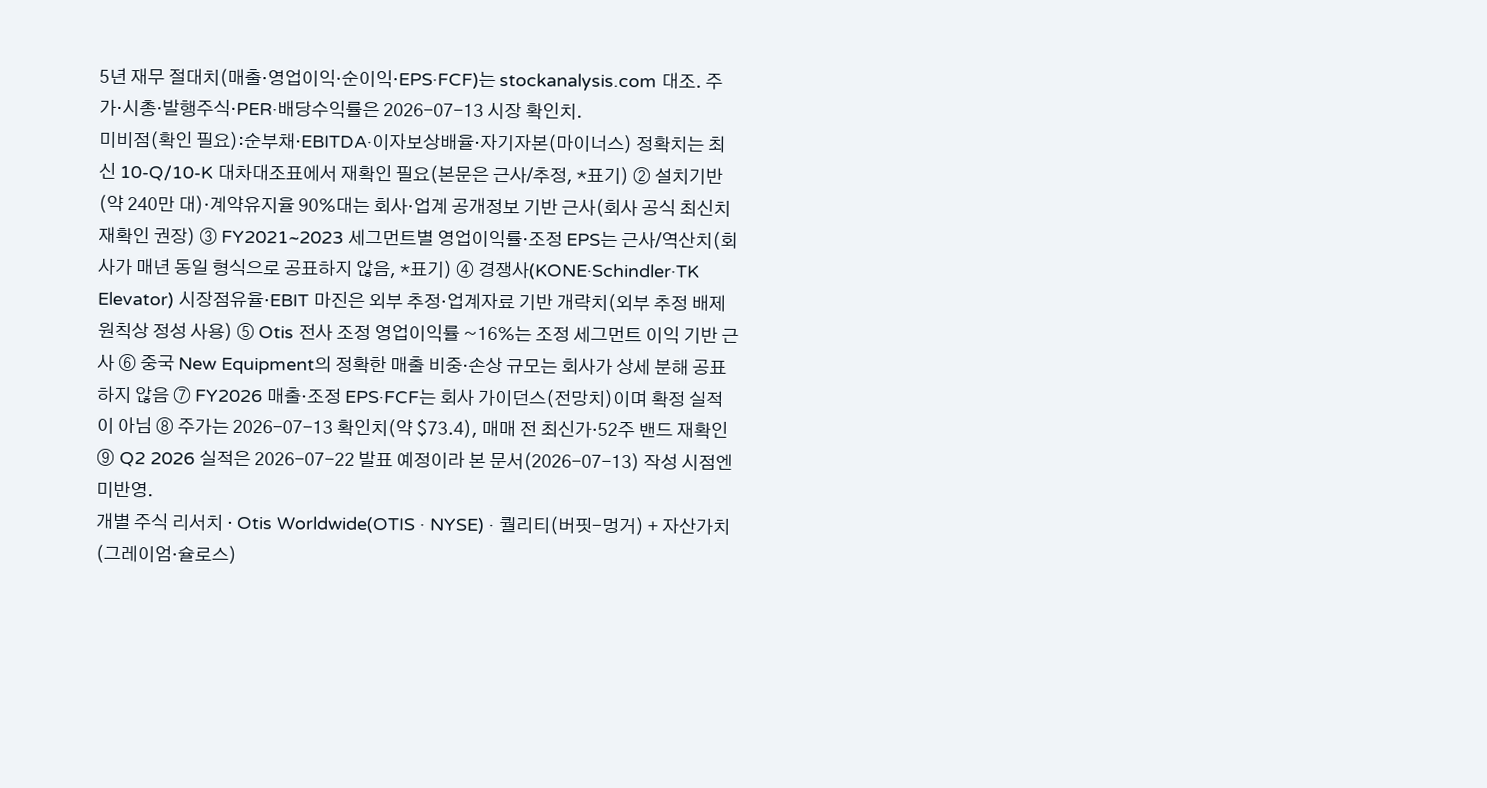5년 재무 절대치(매출·영업이익·순이익·EPS·FCF)는 stockanalysis.com 대조. 주가·시총·발행주식·PER·배당수익률은 2026-07-13 시장 확인치.
미비점(확인 필요):순부채·EBITDA·이자보상배율·자기자본(마이너스) 정확치는 최신 10-Q/10-K 대차대조표에서 재확인 필요(본문은 근사/추정, *표기) ② 설치기반(약 240만 대)·계약유지율 90%대는 회사·업계 공개정보 기반 근사(회사 공식 최신치 재확인 권장) ③ FY2021~2023 세그먼트별 영업이익률·조정 EPS는 근사/역산치(회사가 매년 동일 형식으로 공표하지 않음, *표기) ④ 경쟁사(KONE·Schindler·TK Elevator) 시장점유율·EBIT 마진은 외부 추정·업계자료 기반 개략치(외부 추정 배제 원칙상 정성 사용) ⑤ Otis 전사 조정 영업이익률 ~16%는 조정 세그먼트 이익 기반 근사 ⑥ 중국 New Equipment의 정확한 매출 비중·손상 규모는 회사가 상세 분해 공표하지 않음 ⑦ FY2026 매출·조정 EPS·FCF는 회사 가이던스(전망치)이며 확정 실적이 아님 ⑧ 주가는 2026-07-13 확인치(약 $73.4), 매매 전 최신가·52주 밴드 재확인 ⑨ Q2 2026 실적은 2026-07-22 발표 예정이라 본 문서(2026-07-13) 작성 시점엔 미반영.
개별 주식 리서치 · Otis Worldwide(OTIS · NYSE) · 퀄리티(버핏-멍거) + 자산가치(그레이엄·슐로스)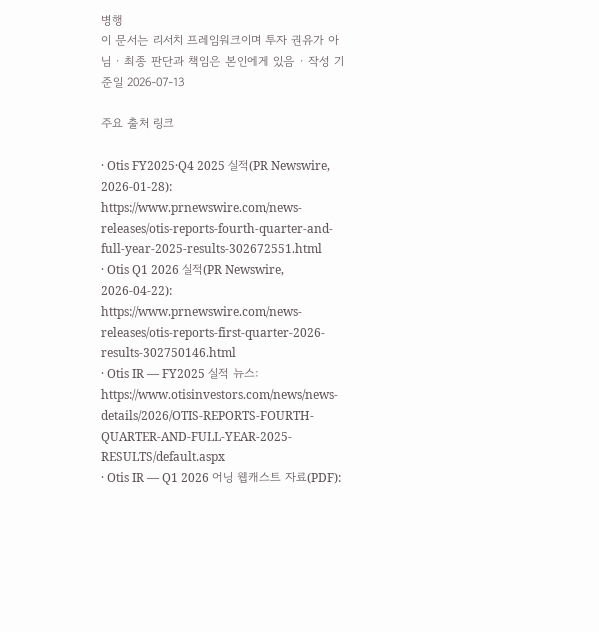병행
이 문서는 리서치 프레임워크이며 투자 권유가 아님 · 최종 판단과 책임은 본인에게 있음 · 작성 기준일 2026-07-13

주요 출처 링크

· Otis FY2025·Q4 2025 실적(PR Newswire, 2026-01-28): https://www.prnewswire.com/news-releases/otis-reports-fourth-quarter-and-full-year-2025-results-302672551.html
· Otis Q1 2026 실적(PR Newswire, 2026-04-22): https://www.prnewswire.com/news-releases/otis-reports-first-quarter-2026-results-302750146.html
· Otis IR — FY2025 실적 뉴스: https://www.otisinvestors.com/news/news-details/2026/OTIS-REPORTS-FOURTH-QUARTER-AND-FULL-YEAR-2025-RESULTS/default.aspx
· Otis IR — Q1 2026 어닝 웹캐스트 자료(PDF):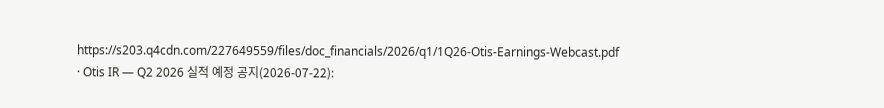https://s203.q4cdn.com/227649559/files/doc_financials/2026/q1/1Q26-Otis-Earnings-Webcast.pdf
· Otis IR — Q2 2026 실적 예정 공지(2026-07-22):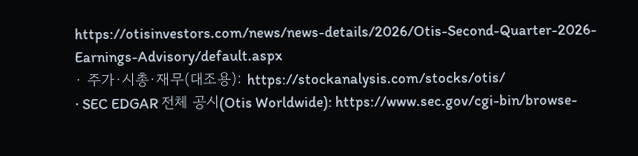https://otisinvestors.com/news/news-details/2026/Otis-Second-Quarter-2026-Earnings-Advisory/default.aspx
· 주가·시총·재무(대조용): https://stockanalysis.com/stocks/otis/
· SEC EDGAR 전체 공시(Otis Worldwide): https://www.sec.gov/cgi-bin/browse-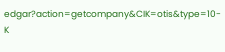edgar?action=getcompany&CIK=otis&type=10-K